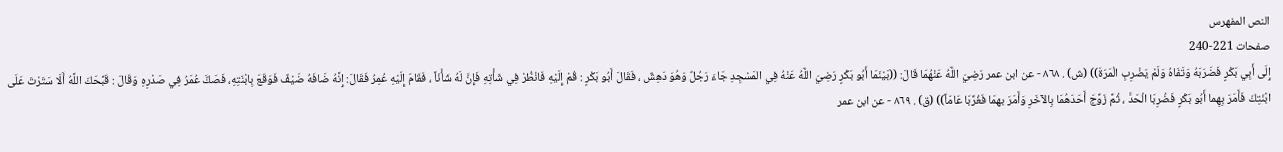النص المفهرس
صفحات 221-240
إِلَى أَبِي بَكْرٍ فَضَرَبَهُ وَتَفَاهُ وَلَمْ يَضْرِبِ الْمَرَةَ)) (ش) . ٨٦٨ - عن ابن عمر رَضِيَ اللَّهُ عَنْهُمَا قَالَ: ((بَيْنَمَا أَبُو بَكْرٍ رَضِيَ اللَّهُ عَنْهُ فِي المَسْجِدِ جَاءَ رَجُلٌ وَهُوَ دَهِشٌ ، فَقَالَ أَبُو بَكْرٍ : قُمْ إِلَيْهِ فَانْظُرْ فِي شَأْتِهِ فَإِنَّ لَهُ شَأْنَاً ، فَقَامَ إِلَيْهِ عُمِرُ فَقَالَ: إِنَّهُ ضَافَهُ ضَيْفٌ فَوَقَعَ بِابْنَتِهِ، فَصَكَّ عُمَرُ فِي صَدْرِهِ وَقَالَ : قَبَّحَكَ اللَّهُ أَلَا سَتَرْتَ عَلَى ابْنَتِكَ فَأَمَرَ بِهِما أَبُو بَكْرٍ فَضُرِبَا الْحَدَّ ، ثُمَّ زَوَّجَ أَحَدَهُمَا بِالآخَرِ وَأَمَرَ بهمَا فَغُرِّبَا عَامَاً)) (ق) . ٨٦٩ - عن ابن عمر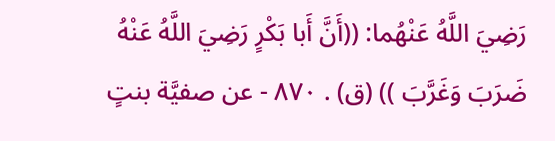رَضِيَ اللَّهُ عَنْهُما: ((أَنَّ أَبا بَكْرٍ رَضِيَ اللَّهُ عَنْهُ ضَرَبَ وَغَرَّبَ )) (ق) . ٨٧٠ - عن صفيَّة بنتٍ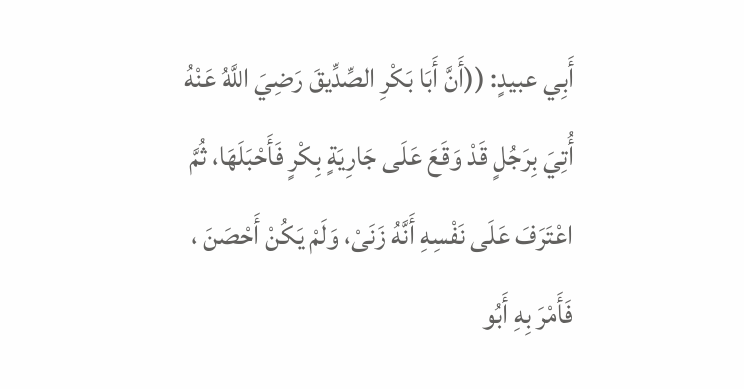أَبِي عبيدٍ: ((أَنَّ أَبَا بَكْرِ الصِّدِّيقَ رَضِيَ اللَّهُ عَنْهُ أُتِيَ بِرَجُلٍ قَدْ وَقَعَ عَلَى جَارِيَةٍ بِكْرٍ فَأَحْبَلَهَا، ثُمَّ اعْتَرَفَ عَلَى نَفْسِهِ أَنَّهُ زَنَىْ، وَلَمْ يَكُنْ أَحْصَنَ ، فَأَمْرَ بِهِ أَبُو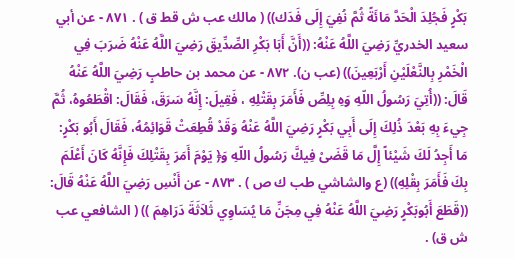بَكْرٍ فَجُلِدَ الْحَدَّ مَائَةً ثُمَّ نُفِيَ إِلَى فَدَك)) ( مالك عب ش قط ق ) . ٨٧١ - عن أبي سعيد الخدريِّ رَضِيَ اللَّهُ عَنْهُ: ((أَنَّ أَبَا بَكْرِ الصِّدِّيقَ رَضِيَ اللَّهُ عَنْهُ ضَرَبَ فِي الْخَمْرِ بِالنَّعْلَيْنِ أَرْبَعِينَ)) (عب ن). ٨٧٢ - عن محمد بن حاطبٍ رَضِيَ اللَّهُ عَنْهُ قَالَ: ((أُتِيَ رَسُولُ اللّهِ وَهِ بِلِصِّ فَأَمَرَ بِقَتْلِهِ ، فَقِيلَ: إِنَّهُ سَرَقَ، فَقَالَ: اقْطَعُوهُ، ثُمَّ جِيءَ بِهِ بَعْدَ ذُلِكَ إِلَى أَبِي بَكْرٍ رَضِيَ اللَّهُ عَنْهُ وَقَدْ قُطِعَتْ قَوَائِمُهُ، فَقَالَ أَبُو بَكْرٍ: مَا أَجِدُ لَكَ شَيْئاً إِلَّ مَا قَضَىْ فِيكَّ رَسُولُ اللّهِ وَ﴿ يَوْمَ أَمَرَ بِقَتْلِكَ فَإِنَّهُ كَانَ أَعْلَمَ بِكَ فَأَمَرَ بِقْلِهِ)) (ع والشاشي طب ك ص ) . ٨٧٣ - عن أَنْسِ رَضِيَ اللَّهُ عَنْهُ قَالَ: ((قَطَعَ أَبُوبَكْرٍ رَضِيَ اللَّهُ عَنْهُ فِي مِجَنِّ مَا يُسَاوِي ثَلاَثَةَ دَرَاهِمَ )) ( الشافعي عب ش ق) .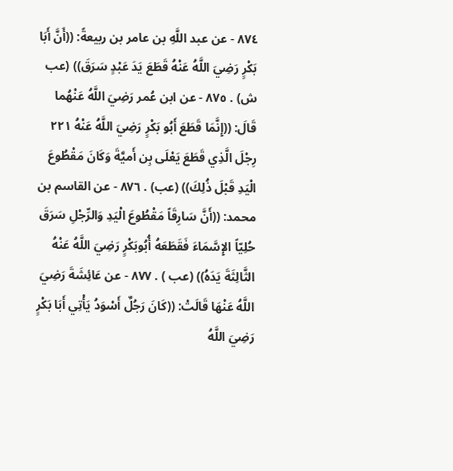٨٧٤ - عن عبد اللَّهِ بن عامر بن ربيعةً: ((أَنَّ أَبَا بَكْرٍ رَضِيَ اللَّهُ عَنْهُ قَطَعَ يَدَ عَبْدٍ سَرَقَ)) (عب ش) . ٨٧٥ - عن ابن عُمر رَضِيَ اللَّهُ عَنْهُما قَالَ: ((إِنَّمَا قَطَعَ أَبُو بَكْرٍ رَضِيَ اللَّهُ عَنْهُ ٢٢١ رِجْلَ الَّذِي قَطَعَ يَعْلَى بِن أَميَّةَ وَكَانَ مَقْطُوعَ الْيَدِ قَبْلَ ذُلِكَ)) (عب) . ٨٧٦ - عن القاسم بن محمد: ((أَنَّ سَارِقَاً مَقْطُوعَ الْيَدِ وَالرِّجْلِ سَرَقَ حُلِيّاً الإِسَّمَاءَ فَقَطَعَهُ أُبُوبَكْرٍ رَضِيَ اللَّهُ عَنْهُ الثَّالِثَةَ يَدَهُ)) (عب ) . ٨٧٧ - عن عَائِشَةَ رَضِيَ اللَّهُ عَنْهَا قَالَتْ: ((كَانَ رَجُلٌ أَسْوَدُ يَأْتِي أَبَا بَكْرٍ رَضِيَ اللَّهُ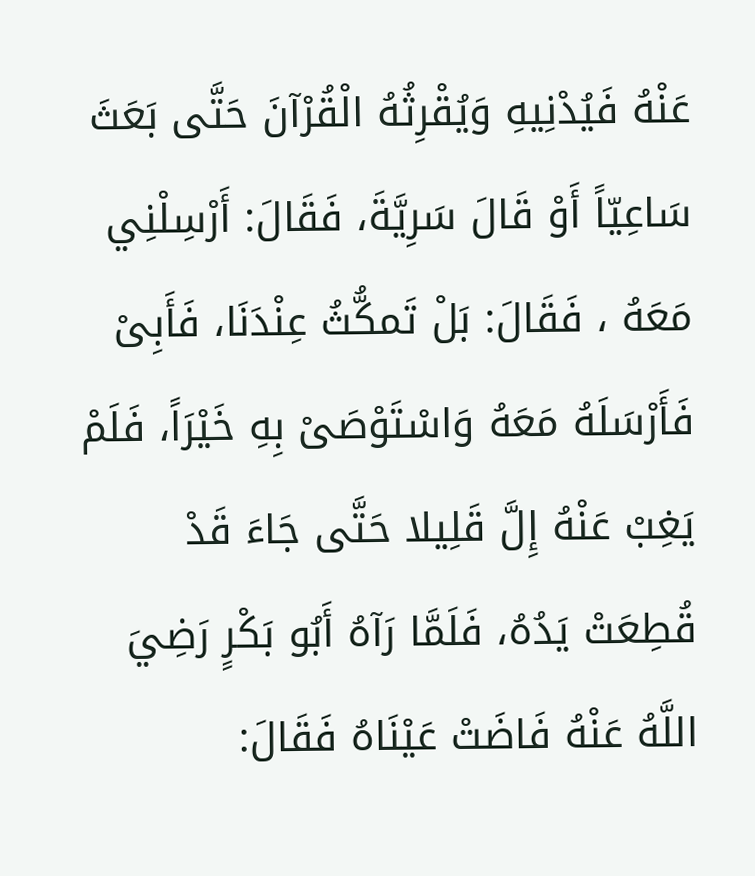عَنْهُ فَيُدْنِيهِ وَيُقْرِثُهُ الْقُرْآنَ حَتَّى بَعَثَ سَاعِيّاً أَوْ قَالَ سَرِيَّةَ، فَقَالَ: أَرْسِلْنِي مَعَهُ ، فَقَالَ: بَلْ تَمكُّثُ عِنْدَنَا، فَأَبِىْ فَأَرْسَلَهُ مَعَهُ وَاسْتَوْصَىْ بِهِ خَيْرَاً، فَلَمْ يَغِبْ عَنْهُ إِلَّ قَلِيلا حَتَّى جَاءَ قَدْ قُطِعَتْ يَدُهُ، فَلَمَّا رَآهُ أَبُو بَكْرٍ رَضِيَ اللَّهُ عَنْهُ فَاضَتْ عَيْنَاهُ فَقَالَ: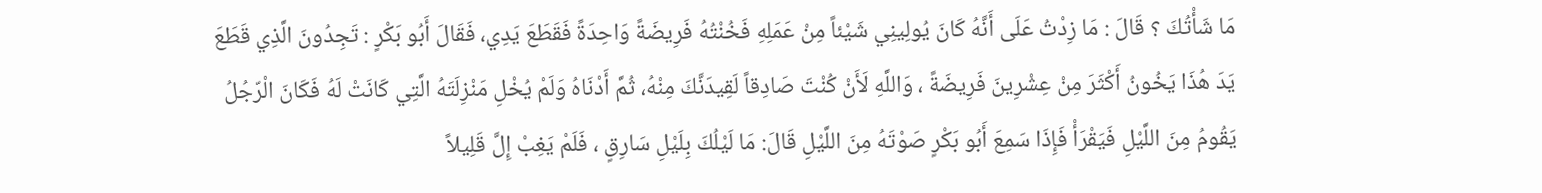مَا شَأْتُكَ ؟ قَالَ : مَا زِدْتُ عَلَى أَنَّهُ كَانَ يُولِينِي شَيْئاً مِنْ عَمَلِهِ فَخُنْتُهُ فَرِيضَةً وَاحِدَةً فَقَطَعَ يَدِي، فَقَالَ أَبُو بَكْرٍ : تَجِدُونَ الَّذِي قَطَعَ يَدَ هُذَا يَخُونُ أَكْثَرَ مِنْ عِشْرِينَ فَرِيضَةً ، وَاللَّهِ لَأَنْ كُنْتَ صَادِقاً لَقِيدَنَّكَ مِنْهُ، ثُمَّ أَدْنَاهُ وَلَمْ يُخْلِ مَنْزِلَتَهُ الَّتِي كَانَتْ لَهُ فَكَانَ الْرّجُلُ يَقُومُ مِنَ اللَّيْلِ فَيَقْرَأْ فَإِذَا سَمِعَ أَبُو بَكْرٍ صَوْتَهُ مِنَ اللَّيْلِ قَالَ: مَا لَيْلُكَ بِلَيْلِ سَارِقٍ ، فَلَمْ يَغِبْ إِلَّ قَلِيلاً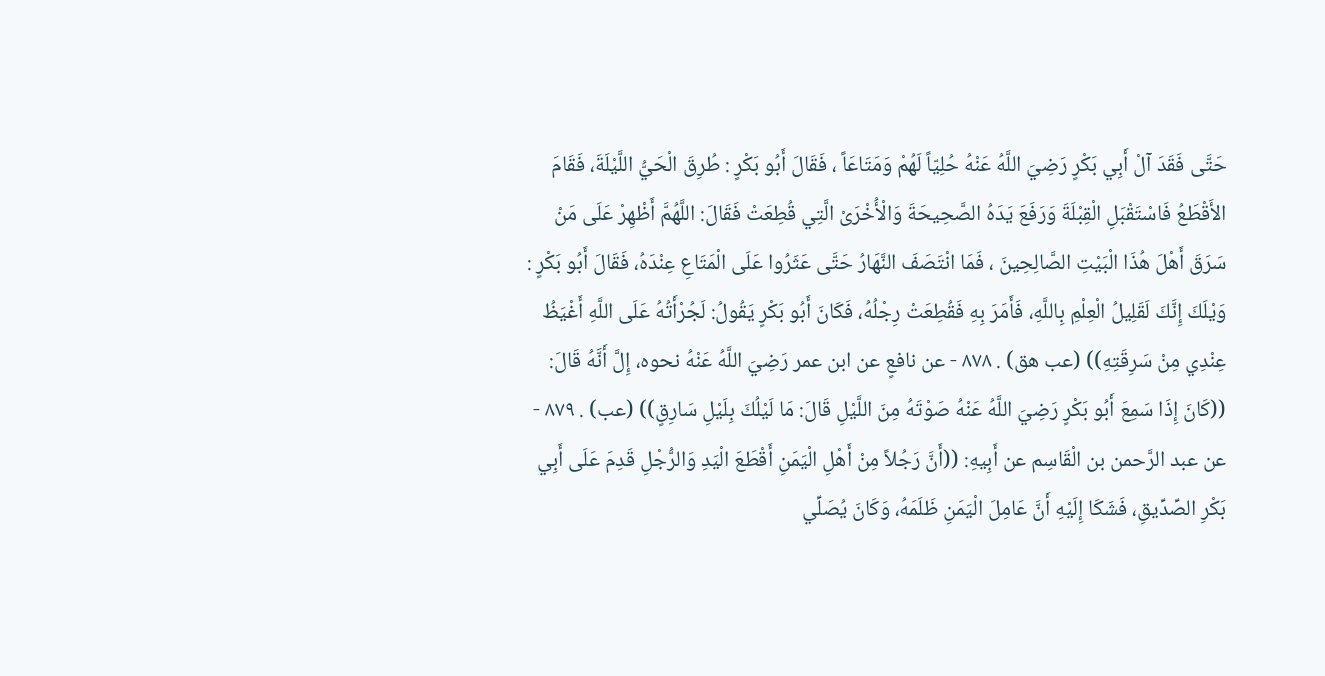حَتَّى فَقَدَ آلْ أَبِي بَكْرٍ رَضِيَ اللَّهُ عَنْهُ حُلِيّاً لَهُمْ وَمَتَاعَاً ، فَقَالَ أَبُو بَكْرٍ : طُرِقَ الْحَيُّ اللَّيْلَةَ، فَقَامَ الأَقْطَعُ فَاسْتَقْبَلِ الْقِبْلَةَ وَرَفَعَ يَدَهُ الصَّحِيحَةَ وَالْأُخْرَىْ الَّتِي قُطِعَتْ فَقَالَ: اللَّهُمَّ أَظْهِرْ عَلَى مَنْ سَرَقَ أَهْلَ هُذَا الْبَيْتِ الصَّالِحِينَ ، فَمَا انْتَصَفَ النَّهَارُ حَتَّى عَثَرُوا عَلَى الْمَتَاعِ عِنْدَهُ، فَقَالَ أَبُو بَكْرٍ : وَيْلَكَ إِنَّكَ لَقَلِيلُ الْعِلْمِ بِاللَّهِ، فَأَمَرَ بِهِ فَقُطِعَتْ رِجْلُهُ، فَكَانَ أَبُو بَكْرٍ يَقُولُ: لَجُرْأَتُهُ عَلَى اللَّهِ أَغْيَظُ عِنْدِي مِنْ سَرِقَتِهِ)) (عب هق) . ٨٧٨ - عن نافعٍ عن ابن عمر رَضِيَ اللَّهُ عَنْهُ نحوه، إِلَّ أَنَّهُ قَالَ: ((كَانَ إِذَا سَمِعَ أَبُو بَكْرٍ رَضِيَ اللَّهُ عَنْهُ صَوْتَهُ مِنَ اللَّيْلِ قَالَ: مَا لَيْلُكَ بِلَيْلِ سَارِقٍ)) (عب) . ٨٧٩ - عن عبد الرَّحمن بن الْقَاسِم عن أَبِيهِ: ((أَنَّ رَجُلاً مِنْ أَهْلِ الْيَمَنِ أَقْطَعَ الْيَدِ وَالرُّجْلِ قَدِمَ عَلَى أَبِي بَكْرِ الصِّدِّيقِ، فَشَكَا إِلَيْهِ أَنَّ عَامِلَ الْيَمَنِ ظَلَمَهُ، وَكَانَ يُصَلِّي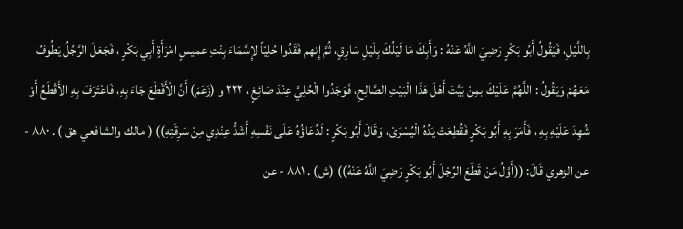بِاللَّيْلِ، فَيَقُولُ أَبُو بَكْرٍ رَضِيَ اللَّهُ عَنْهُ : وَأَبِكَ مَا لَيْلُكَ بِلَيْلِ سَارِقٍ، ثُمَّ إِنهم فَقَدُوا حُلِيّاً لإِسَّمَاءَ بِنْتِ عميسٍ امْرَأَةٍ أَبِي بَكْرٍ ، فَجَعَلَ الرَّجُلُ يَطُوفُ مَعَهُمْ وَيَقُولُ : اللَّهُمَّ عَلَيْكَ بمِنْ بَيَّتَ أَهْلَ هَذَا الْبَيْتِ الصَّالِحِ، فَوَجَدُوا الْحُلِيَّ عِنْدَ صَائِغٍ ، ٢٢٢ و (زَعَمَ) أَنَّ الْأَقْطَعَ جَاءَ بِهِ، فَاعْتَرَفَ بِهِ الأَقْطَعُ أَوْ شُهِدَ عَلَيْهِ بِهِ ، فَأَمَرَ بِهِ أَبُو بَكْرٍ فَقُطِعَتْ يَدُهُ الْيُسْرَىْ، وَقَالَ أَبُو بَكْرٍ : لَدُعَاؤُهُ عَلَى نَفْسِهِ أَشَدُّ عِنْدِي مِنْ سَرِقَتِهِ)) ( مالك والشافعي هق ) . ٨٨٠ - عن الزهري قَالَ: ((أَوَّلُ مَنْ قَطَعَ الرِّجْلَ أَبُو بَكْرٍ رَضِيَ اللَّهُ عَنْهُ)) (ش) . ٨٨١ - عن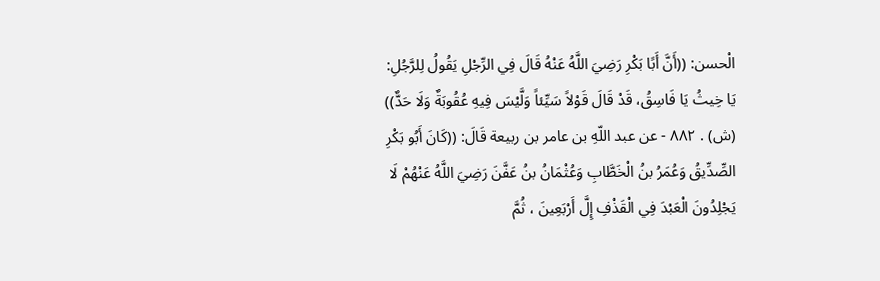الْحسن: ((أَنَّ أَبًا بَكْرِ رَضِيَ اللَّهُ عَنْهُ قَالَ فِي الرِّجْلِ يَقُولُ لِلرَّجُلِ: يَا خِيثُ يَا فَاسِقُ، قَدْ قَالَ قَوْلاً سَيِّئاً وَلَّيْسَ فِيهِ عُقُوبَةٌ وَلَا حَدٌّ)) (ش) . ٨٨٢ - عن عبد اللّهِ بن عامر بن ربيعة قَالَ: ((كَانَ أَبُو بَكْرِ الصِّدِّيقُ وَعُمَرُ بنُ الْخَطَّابِ وَعُثْمَانُ بنُ عَفَّنَ رَضِيَ اللَّهُ عَنْهُمْ لَا يَجْلِدُونَ الْعَبْدَ فِي الْقَذْفِ إِلَّ أَرْبَعِينَ ، ثُمَّ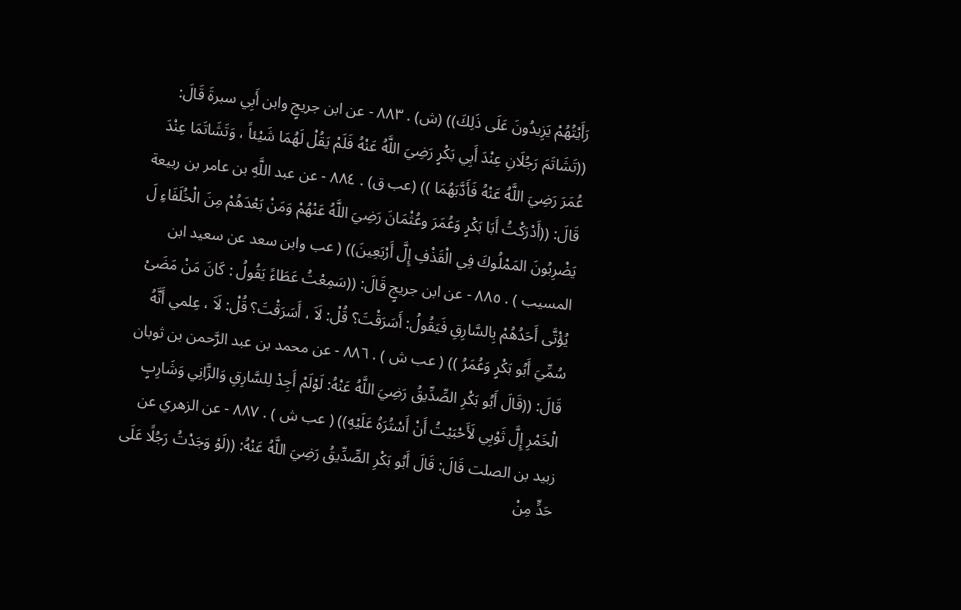رَأَيْتُهُمْ يَزِيدُونَ عَلَى ذَلِكَ)) (ش) . ٨٨٣ - عن ابن جريجٍ وابن أَبِي سبرةَ قَالَ: ((تَشَاتَمَ رَجُلَانِ عِنْدَ أَبِي بَكْرٍ رَضِيَ اللَّهُ عَنْهُ فَلَمْ يَقُلْ لَهُمَا شَيْئاً ، وَتَشَاتَمَا عِنْدَ عُمَرَ رَضِيَ اللَّهُ عَنْهُ فَأَدَّبَهُمَا )) (عب ق) . ٨٨٤ - عن عبد اللَّهِ بن عامر بن ربيعة قَالَ: ((أَدْرَكْتُ أَبَا بَكْرٍ وَعُمَرَ وعُثْمَانَ رَضِيَ اللَّهُ عَنْهُمْ وَمَنْ بَعْدَهُمْ مِنَ الْخُلَفَاءِ لَ يَضْرِبُونَ المَمْلُوكَ فِي الْقَذْفِ إِلَّ أَرْبَعِينَ)) ( عب وابن سعد عن سعيد ابن المسيب ) . ٨٨٥ - عن ابن جريجٍ قَالَ: ((سَمِعْتُ عَطَاءً يَقُولُ : كَانَ مَنْ مَضَىْ يُؤْتَّى أَحَدُهُمْ بِالسَّارِقِ فَيَقُولُ: أَسَرَقْتَ؟ قُلْ: لَاَ ، أَسَرَقْتَ؟ قُلْ: لَاَ ، عِلمي أَنَّهُ سُمِّيَ أَبُو بَكْرٍ وَعُمَرُ )) ( عب ش ) . ٨٨٦ - عن محمد بن عبد الرَّحمن بن ثوبان قَالَ: ((قَالَ أَبُو بَكْرِ الصِّدِّيقُ رَضِيَ اللَّهُ عَنْهُ: لَوْلَمْ أَجِدْ لِلسَّارِقِ وَالزَّانِي وَشَارِبٍ الْخَمْرِ إِلَّ ثَوْبِي لَأَحْبَيْتُ أَنْ أَسْتُرَهُ عَلَيْهِ)) ( عب ش ) . ٨٨٧ - عن الزهري عن زبيد بن الصلت قَالَ: قَالَ أَبُو بَكْرِ الصِّدِّيقُ رَضِيَ اللَّهُ عَنْهُ: ((لَوْ وَجَدْتُ رَجُلًا عَلَى حَدٍّ مِنْ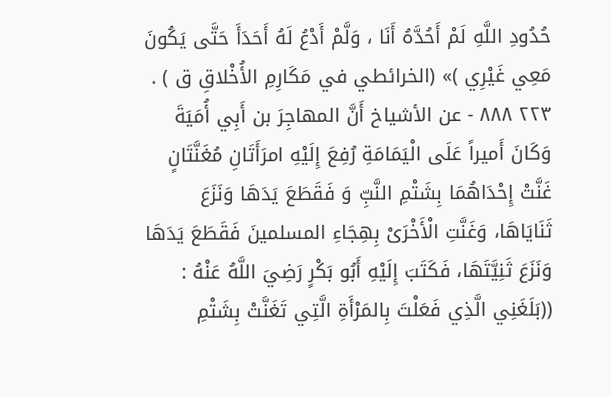حُدُودِ اللَّهِ لَمْ أَحُدَّهُ أَنَا ، وَلَّمْ أَدْعُ لَهُ أَحَدَأَ حَتَّى يَكُونَ مَعِي غَيْرِي )» (الخرائطي في مَكَارِمِ الأُخْلاقِ ق ) . ٢٢٣ ٨٨٨ - عن الأشياخ أَنَّ المهاجِرَ بن أَبِي أُمَيَةَ وَكَانَ أَميراً عَلَى الْيَمَامَةِ رُفِعَ إِلَيْهِ امرَأَتَانِ مُغَنَّتَانٍ غَنَّتْ إِحْدَاهُمَا بِشَتْمِ النَّبِّ وَ فَقَطَعَ يَدَهَا وَنَزَعَ ثَنَايَاهَا، وَغَنَّتِ الْأَخْرَىْ بِهِجَاءِ المسلمينَ فَقَطَعَ يَدَهَا وَنَزَعَ ثَنِيَّتَهَا، فَكَتَبَ إِلَيْهِ أَبُو بَكْرٍ رَضِيَ اللَّهُ عَنْهُ : ((بَلَغَنِي الَّذِي فَعَلْتَ بِالمَرْأَةِ الَّتِي تَغَنَّتْ بِشَتْمِ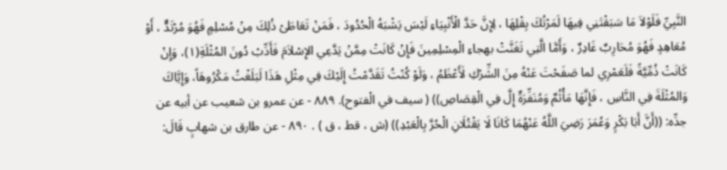النَّبِيِّ فَلَوْلاَ مَا سَبَقْتَنِي فِيهَا لَمَرْتُكَ بِقْلِهَا ، لِإِنَّ حَدَّ الْأَنْبِيَاءِ لَيْسَ يَشْبَهُ الْحُدُودَ ، فَمَنْ تَعَاطَىْ ذُلِكَ مِنْ مُسْلِمٍ فَهُوَ مُرْتَدٌّ ، أَوْ مُعَاهِدٍ فَهُوَ مُحَارِبٌ غَادِرٌ ، وَأَمَّا الَّتِي تَغَنَّتْ بهجاءِ الْمِسْلِمِينَ فَإِنْ كَانَتْ مِمَّنْ يَدَّعِي الإِسْلاَمَ فَأَدِّبْ دُونَ المُثْلَةِ(١)، وَإِنْ كَانَتْ ذُمِّيَّةً فَلَعَمْرِي لما صَفَحْتَ عَنْهُ مِنَ الشِّرْكِ لَأَعْظَمُ ، وَلَوْ كُنْتُ تَقَدَّمْتُ إِلَيْكَ فِي مِثْلِ هَذَا لَبَلَغْتُ مَكْرُوهَاً، وَإِيَّاكَ وَالمُثْلَةَ فِي النَّاسِ ، فَإِنَّهَا مَأْثُمٌ وَمُنَفِّرَةٌ إِلَّ فِي الْقِصَاصِ)) ( سيف في الْفتوح). ٨٨٩ - عن عمرو بن شعيب عن أبيه عن جدِّه: ((أَنَّ أَبَا بَكْرٍ وَعُمَرَ رَضِيَ اللَّهُ عَنْهُمَا كَانَا لَا يَقْتُلَانِ الْحُرَّ بِالْعَبْدِ)) (ش ، قط ، ق ) . ٨٩٠ - عن طارق بن شهابٍ قَالَ: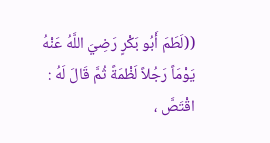((لَطَمَ أَبُو بَكْرٍ رَضِيَ اللَّهُ عَنْهُ يَوْمَاً رَجُلاً لَظْمَةً ثُمَّ قَالَ لَهُ : اقْتَصَّ ،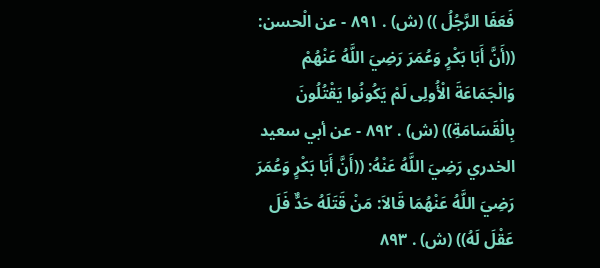فَعَفَا الرَّجُلُ )) (ش) . ٨٩١ - عن الْحسن: ((أَنَّ أَبَا بَكْرٍ وَعُمَرَ رَضِيَ اللَّهُ عَنْهُمْ وَالْجَمَاعَةَ الْأُولِى لَمْ يَكُونُوا يَقْتُلُونَ بِالْقَسَامَةِ)) (ش) . ٨٩٢ - عن أبي سعيد الخدري رَضِيَ اللَّهُ عَنْهُ: ((أَنَّ أَبَا بَكْرٍ وَعُمَرَ رَضِيَ اللَّهُ عَنْهُمَا قَالاَ: مَنْ قَتَلَهُ حَدٌّ فَلَ عَقْلَ لَهُ)) (ش) . ٨٩٣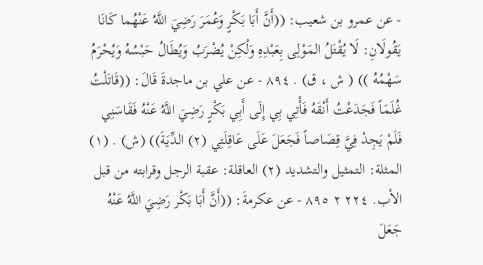- عن عمرو بن شعيب: ((أَنَّ أَبَا بَكْرٍ وَعُمَرَ رَضِيَ اللَّهُ عَنْهُما كَانَا يَقُولَانِ: لَا يُقْتَلُ المَوْلِى بِعَبْدِهِ وَلْكِنْ يُضْرَبُ وَيُطَالُ حَبْسُهُ وَيُحْرَمُ سَهْمُهُ )) ( ش ، ق) . ٨٩٤ - عن علي بن ماجدةَ قَالَ: ((قَاتَلْتُ غُلَمَاً فَجَدَعْتُ أَنْقَهُ فَأْتِي بِي إِلَى أَبِي بَكْرٍ رَضِيَ اللَّهُ عَنْهُ فَقَاسَنِي فَلَمْ يَجِدْ فِيَّ قِصَاصاً فَجَعَلَ عَلَى عَاقِلَتِي (٢) الدِّيَةَ)) (ش) . (١) المثلة: التمثيل والتشديد (٢) العاقلة: عقبة الرجل وقرابته من قبل الأب. ٢٢٤ ٢ ٨٩٥ - عن عكرمةَ: ((أَنَّ أَبَا بَكْر رَضِيَ اللَّهُ عَنْهُ جَعَلَ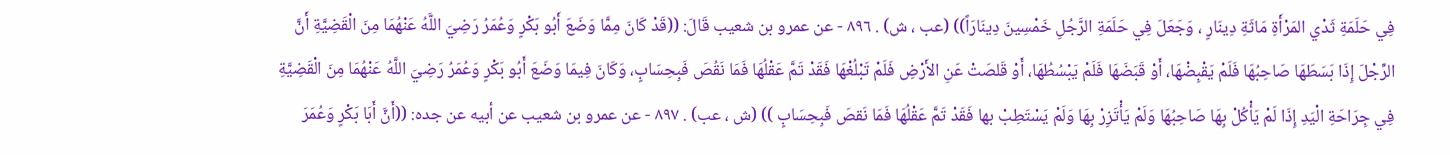فِي حَلَمَةِ ثَدْي المَرْأَةِ مَاثَةِ دِينَارٍ ، وَجَعَلَ فِي حَلَمَةِ الرَّجُلِ خَمْسِينَ دِينَارَاً)) (عب ، ش) . ٨٩٦ - عن عمرو بن شعيب قَالَ: ((قَدْ كَانَ مِمَّا وَضَعَ أَبُو بَكْرٍ وَعُمَرُ رَضِيَ اللَّهُ عَنْهُمَا مِنَ الْقَضِيَّةِ أَنَّ الرِّجْلَ إِذَا بَسَطَهَا صَاحِبُهَا فَلَمْ يَقْبِضْهَا، أَوْ قَبَضَهَا فَلَمْ يَبْسُطُهَا، أَوْ قَلصَتْ عَنِ الأَرْضِ فَلَمْ تَبْلُغْهَا فَقَدْ تَمَّ عَقْلُهَا فَمَا نَقُصَ فَبِحِسَابٍ، وَكَانَ فِيمَا وَضَعَ أَبُو بَكْرٍ وَعُمَرُ رَضِيَ اللَّهُ عَنْهُمَا مِنَ الْقَضِيَّةِ فِي جِرَاحَةِ الْيَدِ إِذَا لَمْ يَأْكُلْ بِهَا صَاحِبُهَا وَلَمْ يَأْتَزِرْ بِهَا وَلَمْ يَسْتَطِبْ بها فَقَدْ تَمَّ عَقْلُهَا فَمَا نَقصَ فَبِحِسَابٍ )) (ش ، عب) . ٨٩٧ - عن عمرو بن شعيب عن أبيه عن جده: ((أَنَّ أَبَا بَكْرٍ وَعُمَرَ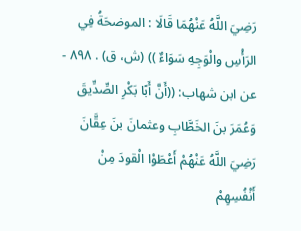رَضِيَ اللَّهُ عَنْهُمَا قَالَا : الموضحَةُ فِي الرَأْسِ والْوَجِهِ سَوَاءٌ )) (ش، ق) . ٨٩٨ - عن ابن شهاب: ((أَنَّ أَبًا بَكْرِ الصِّدِّيقَ وَعُمَرَ بنَ الخَطَّابِ وعثمانَ بنَ عِقَّانَ رَضِيَ اللَّهُ عَنْهُمْ أَعْطَوْا الْقودَ مِنْ أَنْفُسِهِمْ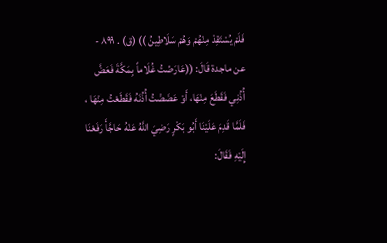فَلَمْ يُسْتَقِدْ مِنْهُمْ وَهُمْ سَلَاطِينُ )) (ق) . ٨٩٩ - عن ماجدة قَالَ: ((عَارَضْتُ غُلَاماً بِمَكَّةَ فَعَضَّ أُذُنِي فَقَطَعَ مِنْهَا، أَوْ عَضَضْتُ أُذُنَهُ فَقَطَعْتُ مِنْهَا ، فَلَمَّا قَدِمَ عَلَيْنَا أَبُو بَكْرٍ رَضِيَ اللَّهُ عَنْهُ حَاجَّأَ رَفَعْنَا إِلَيْهِ فَقَالَ: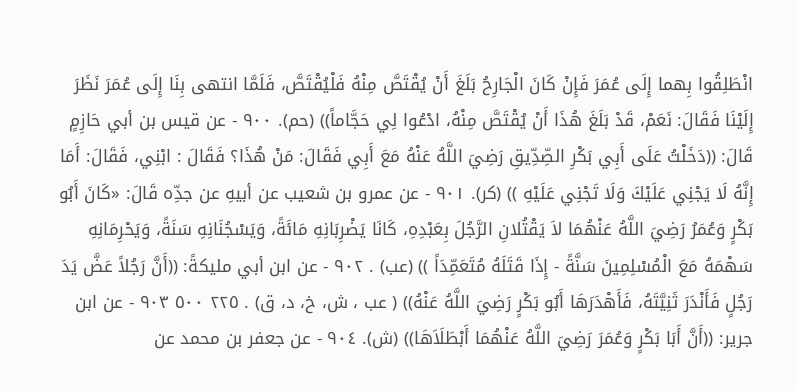انْطَلِقُوا بِهما إِلَى عُمَرَ فَإِنْ كَانَ الْجَارِحُ بَلَغَ أَنْ يُقْتَصَّ مِنْهُ فَلْيُقْتَصَّ، فَلَمَّا انتهى بِنَا إِلَى عُمَرَ نَظَرَ إِلَيْنَا فَقَالَ: نَعَمْ، قَدْ بَلَغَ هُذَا أَنْ يُقْتَصَّ مِنْهُ، ادْعُوا لِي حَجَّاماً)) (حم). ٩٠٠ - عن قيس بن أبي حَازِمٍ قَالَ: ((دَخَلْتُ عَلَى أَبِي بَكْرِ الصِّدِّيقِ رَضِيَ اللَّهُ عَنْهُ مَعَ أَبِي فَقَالَ: مَنْ هُذَا؟ فَقَالَ : ابْنِي، فَقَالَ: أَمَا إِنَّهُ لَا يَجْنِي عَلَيْكَ وَلَا تَجْنِي عَلَيْهِ )) (كر). ٩٠١ - عن عمرو بن شعيب عن أبيهِ عن جدِّه قَالَ: «كَانَ أَبُو بَكْرٍ وَعُمَرُ رَضِيَ اللَّهُ عَنْهُمَا لاَ يَقْتُلانِ الرَّجُلَ بِعَبْدِهِ، كَانَا يَضْرِبَانِهِ مَائَةً، وَيَسْجُنَانِهِ سَنَةً، وَيَحْرِمَانِهِ سَهْمَهُ مَعَ الْمُسْلِمِينَ سَنَّةً - إِذَا قَتَلَهُ مُتَعَمِّدَاً )) (عب) . ٩٠٢ - عن ابن أبي مليكةً: ((أَنَّ رَجُلاً عَضَّ يَدَ رَجُلٍ فَأَنْدَرَ ثَنِيَّتَهُ، فَأَهْدَرَهَا أَبُو بَكْرٍ رَضِيَ اللَّهُ عَنْهُ)) ( عب ، ش، خ، د، ق) . ٢٢٥ ٥٠٠ ٩٠٣ - عن ابن جرير: ((أَنَّ أَبَا بَكْرٍ وَعُمَرَ رَضِيَ اللَّهُ عَنْهُمَا أَبْطَلَاَهَا)) (ش). ٩٠٤ - عن جعفر بن محمد عن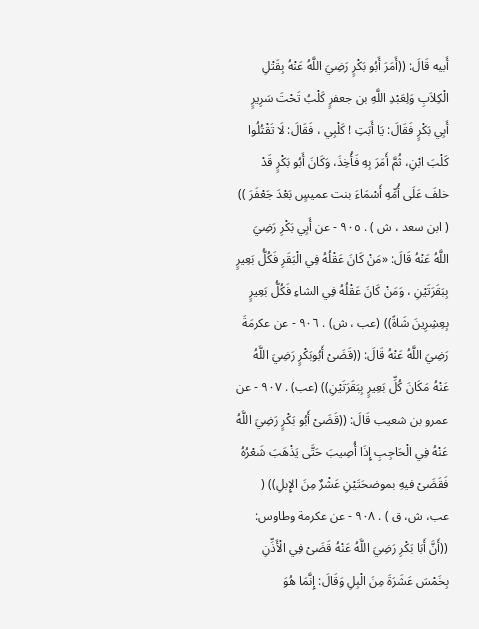أَبيه قَالَ: ((أَمَرَ أَبُو بَكْرٍ رَضِيَ اللَّهُ عَنْهُ بِقَتْلِ الْكِلاَبِ وَلِعَبْدِ اللَّهِ بن جعفرٍ كَلْبُ تَحْتَ سَرِيرٍ أَبِي بَكْرٍ فَقَالَ: يَا أَبَتِ ! كَلْبِي ، فَقَالَ: لَا تَقْتُلُوا كَلْبَ ابْنِ، ثُمَّ أَمَرَ بِهِ فَأُخِذَ، وَكَانَ أَبُو بَكْرٍ قَدْ خلفَ عَلَى أُمِّهِ أَسْمَاءَ بنت عميسٍ بَعْدَ جَعْفَرَ )) ( ابن سعد ، ش ) . ٩٠٥ - عن أَبِي بَكْرِ رَضِيَ اللَّهُ عَنْهُ قَالَ: «مَنْ كَانَ عَقْلُهُ فِي الْبَقَرِ فَكُلُّ بَعِيرٍ بِبَقَرَتَيْنِ ، وَمَنْ كَانَ عَقْلُهُ فِي الشاءِ فَكُلُّ بَعِيرٍ بِعِشِرِينَ شَاةً)) (عب ، ش) . ٩٠٦ - عن عكرمَةَ رَضِيَ اللَّهُ عَنْهُ قَالَ: ((قَضَىْ أَبُوبَكْرٍ رَضِيَ اللَّهُ عَنْهُ مَكَانَ كُلِّ بَعِيرٍ بِبَقَرَتَيْنِ)) (عب) . ٩٠٧ - عن عمرو بن شعيب قَالَ: ((قَضَىْ أَبُو بَكْرٍ رَضِيَ اللَّهُ عَنْهُ فِي الْحَاجِبِ إِذَا أُصِيبَ حَتَّى يَذْهَبَ شَعْرُهُ فَقَضَىْ فيهِ بموضحَتَيْنِ عَشْرٌ مِنَ الإِبلِ)) ( عب، ش، ق ) . ٩٠٨ - عن عكرمة وطاوس: ((أَنَّ أَبَا بَكْرِ رَضِيَ اللَّهُ عَنْهُ قَضَىْ فِي الْأَذِّنِ بِخَمْسَ عَشَرَةَ مِنَ الْبِلِ وَقَالَ: إِنَّمَا هُوَ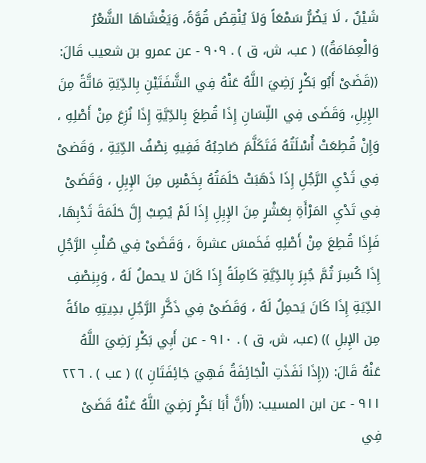شَيْنٌ ، لَا يَضُرُّ سَمْعَاً وَلاَ يُنْقِصُ قُوَّةً، وَيَغْشَاهَا الشَّعْرُ وَالْعِمَامَةُ)) ( عب، ش، ق ) . ٩٠٩ - عن عمرو بن شعيب قَالَ: ((قَضَىْ أَبُو بَكْرٍ رَضِيَ اللَّهُ عَنْهُ فِي الشَّفَتَيْنِ بِالدِّيَةِ مَاتَّةً مِنَ الإِبِلِ، وَقَضَى فِي اللِّسَانِ إِذَا قُطِعَ بِالدِّيَّةِ إِذَا نُزِعَ مِنْ أَصْلِهِ ، وَإِنْ قُطِعَتْ أُسْلَتُهُ فَتَكَلَّمَ صَاحِبُهُ فَفِيهِ نِصْفُ الدِّيَةِ ، وَقَضىْ فِي ثَدْيِ الرَّجُلِ إِذَا ذَهَبَتْ حَلَمَتُهُ بِخَمْسٍ مِنَ الإِبِلِ ، وَقَضَىْ فِي تَدْيِ المَرْأَةِ بِعَشْرٍ مِنَ الإِبِلِ إِذَا لَمْ يُصِبْ إِلَّ حَلَمَةَ ثَدْبِهَا، فَإِذَا قُطِعَ مِنْ أَصْلِهِ فَخَمسَ عشرةَ ، وَقَضَىْ فِي صُلْبِ الرَّجُلِ إِذَا كُسِرَ ثُمَّ جُبِرَ بِالدِّيَّةِ كَامِلَةً إِذَا كَانَ لا يحملُ لَهُ ، وَبِنِصْفِ الدِّيَةِ إِذَا كَانَ يَحمِلُ لَهُ ، وَقَضَىْ فِي ذَكَّرِ الرَّجُلِ بدِيتِهِ مائَةً مِن الإِبلِ )) (عب، ش، ق ) . ٩١٠ - عن أَبِي بَكْرِ رَضِيَ اللَّهُ عَنْهُ قَالَ: ((إِذَا نَفَذَتِ الْجَائِفَةُ فَهِيَ جَائِفَتَانِ )) ( عب ) . ٢٢٦ ٩١١ - عن ابن المسيب: ((أَنَّ أَبَا بَكْرٍ رَضِيَ اللَّهُ عَنْهُ قَضَىْ فِي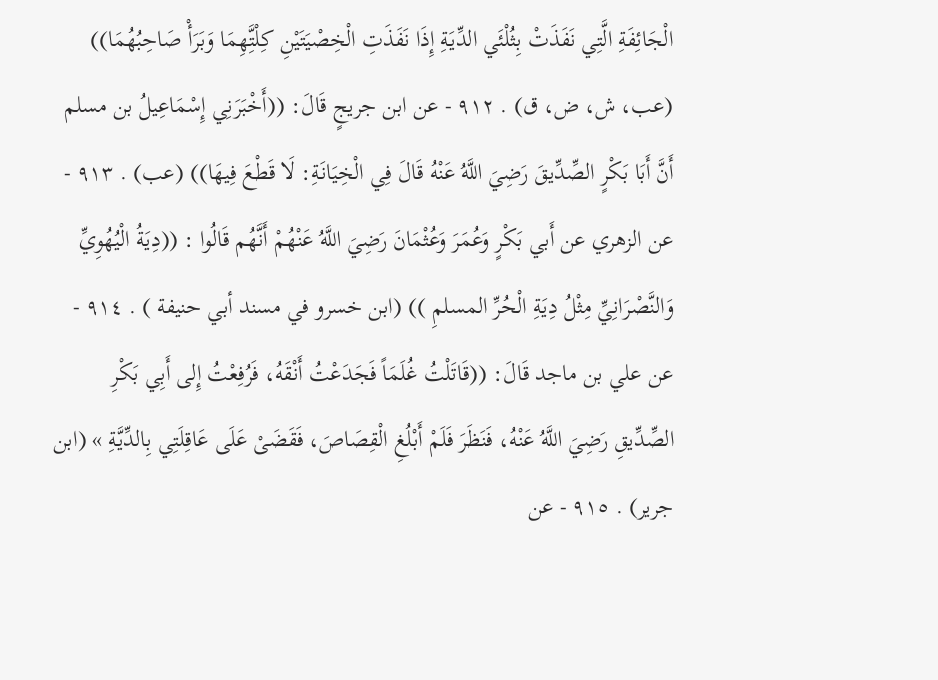الْجَائِفَةِ الَّتِي نَفَذَتْ بِثُلْئَي الدِّيَةِ إِذَا نَفَذَتِ الْخِصْيَتَيْنِ كِلْتَِّهِمَا وَبَرَأْ صَاحِبُهُمَا)) (عب، ش، ض، ق) . ٩١٢ - عن ابن جريجٍ قَالَ: ((أَخْبَرَنِي إِسْمَاعِيلُ بن مسلم أَنَّ أَبَا بَكْرٍ الصِّدِّيقَ رَضِيَ اللَّهُ عَنْهُ قَالَ فِي الْخِيَانَةِ: لَا قَطْعَ فِيهَا)) (عب) . ٩١٣ - عن الزهري عن أَبي بَكْرٍ وَعُمَرَ وَعُثْمَانَ رَضِيَ اللَّهُ عَنْهُمْ أَنَّهُم قَالُوا : ((دِيَةُ الْيُهُوِيِّ وَالنَّصْرَانِيِّ مِثْلُ دِيَةِ الْحُرِّ المسلمِ )) (ابن خسرو في مسند أبي حنيفة ) . ٩١٤ - عن علي بن ماجد قَالَ: ((قَاتَلْتُ غُلَمَاً فَجَدَعْتُ أَنْقَهُ، فَرُفِعْتُ إِلى أَبِي بَكْرِ الصِّدِّيقِ رَضِيَ اللَّهُ عَنْهُ، فَنَظَرَ فَلَمْ أَبْلُغِ الْقِصَاصَ، فَقَضَىْ عَلَى عَاقِلَتِي بِالدِّيَّةِ » (ابن جرير) . ٩١٥ - عن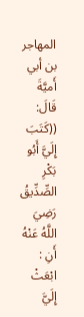المهاجر بن أبي أَميَّةَ قَالَ: ((كَتَبَ إِلَيَّ أَبُو بَكْرِ الصِّدِّيقُ رَضِيَ اللَّهُ عَنْهُ أَنِ : ابْعَثْ إِلَيَّ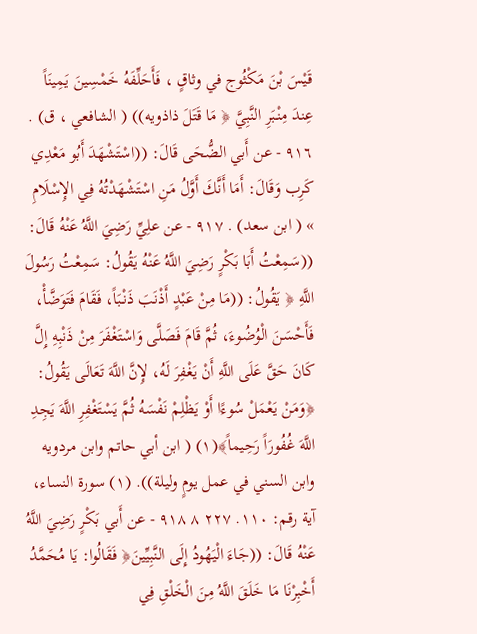قَيْسَ بْنَ مَكْثُوج في وثاقٍ ، فَأَحَلِّفَهُ خَمْسِينَ يَمِينَاً عِندَ مِنْبَرِ النَّبِيَّ ﴿ مَا قَتَلَ ذاذويه)) ( الشافعي ، ق) . ٩١٦ - عن أَبي الضُّحَى قَالَ: ((اسْتَشْهَدَ أَبُو مَعْدِي كَرِب وَقَالَ: أَمَا أَنَّكَ أَوَّلُ مَنِ اسْتَشْهَدْتُهُ فِي الإِسْلَامِ » ( ابن سعد) . ٩١٧ - عن علِيِّ رَضِيَ اللَّهُ عَنْهُ قَالَ: ((سَمِعْتُ أَبَا بَكْرٍ رَضِيَ اللَّهُ عَنْهُ يَقُولُ: سَمِعْتُ رَسُولَ اللَّهِ ﴿ يَقُولُ: ((مَا مِنْ عَبْدٍ أَذْنَبَ ذَنْبَاً، فَقَامَ فَتَوَضَّأْ، فَأَحْسَنَ الْوُضُوءَ، ثُمَّ قَامَ فَصَلَّى وَاسْتَغْفَرَ مِنْ ذَنْبِهِ إِلَّ كَانَ حَقَّ عَلَى اللَّهِ أَنْ يَغْفِرَ لَهُ، لإِنَّ اللَّهَ تَعَالَى يَقُولُ: ﴿وَمَنْ يَعْمَلْ سُوءًا أَوْ يَظْلِمْ نَفْسَهُ ثُمَّ يَسْتَغْفِرِ اللَّهَ يَجِدِ اللَّهَ غُفُورَاً رَحِيماً﴾(١) ( ابن أبي حاتم وابن مردويه وابن السني في عمل يومٍ وليلة)). (١) سورة النساء، آية رقم: ١١٠. ٢٢٧ ٨ ٩١٨ - عن أَبي بَكْرٍ رَضِيَ اللَّهُ عَنْهُ قَالَ: ((جَاءَ الْيَهُودُ إِلَى النَّبِيِّينَ﴿ فَقَالُوا: يَا مُحَمَّدُ أَخْبِرْنَا مَا خَلَقَ اللَّهُ مِنَ الْخَلْقِ فِي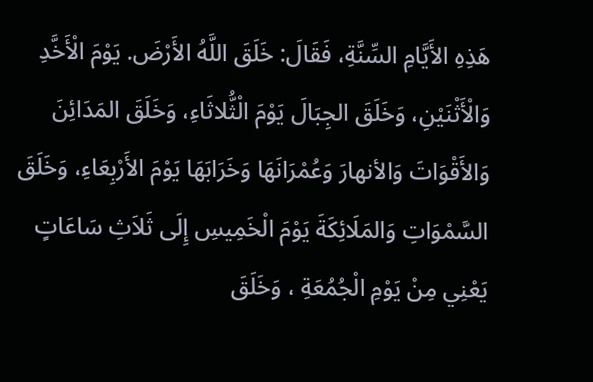هَذِهِ الأَيَّامِ السِّنَّةِ، فَقَالَ: خَلَقَ اللَّهُ الأَرْضَ. يَوْمَ الْأَخَّدِ وَالْأَثْنَيْنِ، وَخَلَقَ الجِبَالَ يَوْمَ الْثُّلاثَاءِ، وَخَلَقَ المَدَائِنَ وَالأَقْوَاتَ وَالأنهارَ وَعُمْرَانَهَا وَخَرَابَهَا يَوْمَ الأَرْبِعَاءِ، وَخَلَقَ السَّمْوَاتِ وَالمَلَائِكَةَ يَوْمَ الْخَمِيسِ إِلَى ثَلاَثِ سَاعَاتٍ يَعْنِي مِنْ يَوْمِ الْجُمُعَةِ ، وَخَلَقَ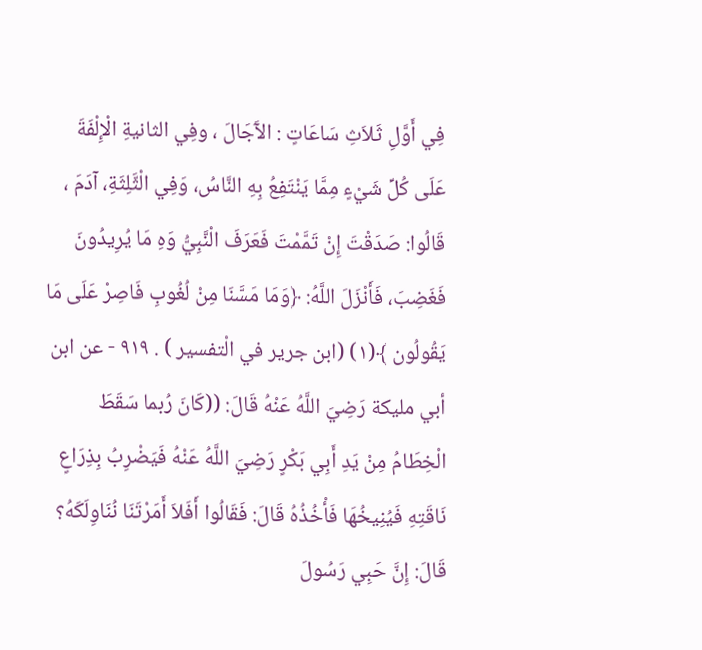فِي أَوَّلِ ثَلاَثِ سَاعَاتٍ : الآَجَالَ ، وفِي الثانيةِ الْإِلْفَةَ عَلَى كُلِّ شَيْءٍ مِمَّا يَنْتَفِعُ بِهِ النَّاسُ، وَفِي الْثَّلِثَةِ، آدَمَ ، قَالُوا: صَدَقْتَ إِنْ تَمَّمْتَ فَعَرَفَ الْنَّبِيُّ وَهِ مَا يُرِيدُونَ فَغَضِبَ، فَأَنْزَلَ اللَّهُ: ﴿وَمَا مَسَّنَا مِنْ لُغُوبِ فَاصِرْ عَلَى مَا يَقُولُون ﴾(١) (ابن جرير في الْتفسير ) . ٩١٩ - عن ابن أبي مليكة رَضِيَ اللَّهُ عَنْهُ قَالَ: ((كَانَ رُبما سَقَطَ الْخِطَامُ مِنْ يَدِ أَبِي بَكْرٍ رَضِيَ اللَّهُ عَنْهُ فَيَضْرِبُ بِذِرَاعٍ نَاقَتِهِ فَيُنِيخُهَا فَأْخُذُهُ قَالَ: فَقَالُوا أَفَلاَ أَمَرْتَنَا نُنَاوِلَكَهُ؟ قَالَ: إِنَّ حَبِي رَسُولَ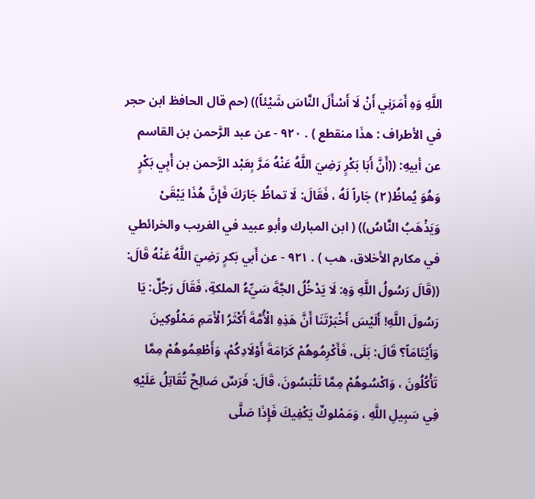اللَّهِ وَهِ أَمَرَنِي أَنْ لَا أَسْأَلَ النَّاسَ شَيْئاً)) (حم قال الحافظ ابن حجر في الأطراف : هذَا منقطع ) . ٩٢٠ - عن عبد الرَّحمن بن القاسم عن أبيهِ: ((أَنَّ أَبَا بَكْرٍ رَضِيَ اللَّهُ عَنْهُ مَرَّ بِعَبْد الرَّحمن بن أَبِي بَكْرٍ وَهُوَ يُماظُ(٢) جَاراً لَهُ ، فَقَالَ: لَا تماظُ جَارَكَ فَإِنَّ هُذَا يَبْقَىْ وَيَذْهَبُ النَّاسُ)) ( ابن المبارك وأبو عبيد في الغريب والخرائطي في مكارم الأخلاق، هب ) . ٩٢١ - عن أَبي بَكرٍ رَضِيَ اللَّهُ عَنْهُ قَالَ: ((قَالَ رَسُولُ اللَّهِ وَهِ: لَا يَدْخُلُ الجَّةَ سَيِّءُ الملكةِ، فَقَالَ رَجُلٌ: يَا رَسُولَ اللَّهِ! أَلَيْسَ أَخْبَرْتَنَا أَنَّ هَذِهِ الْأُمَّةَ أَكْثَرُ الْأَمَمِ مَمْلُوكِينَ وَأَيْتَامَاً؟ قَالَ: بَلَى، فَأَكْرِمُوهُمْ كَرَامَةَ أَوْلَادِكُمْ، وَأَطْعِمُوهُمْ مِمَّا تَأْكُلُونَ ، وَاكْسُوهُمْ مِمَّا تَلْبَسُونَ، قَالَ: فَرَسٌ صَالِحٌ تُقَاتِلُ عَلَيْهِ فِي سَبِيلِ اللَّهِ ، وَمَمْلوكٌ يَكْفِيكَ فَإِذَا صَلَّى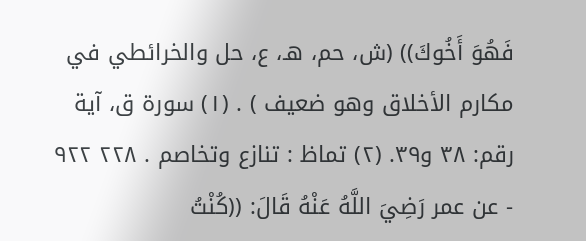فَهُوَ أَخُوكَ)) (ش، حم، هـ، ع، حل والخرائطي في مكارم الأخلاق وهو ضعيف ) . (١) سورة ق، آية رقم: ٣٨ و٣٩. (٢) تماظ : تنازع وتخاصم . ٢٢٨ ٩٢٢ - عن عمر رَضِيَ اللَّهُ عَنْهُ قَالَ: ((كُنْتُ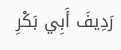رَدِيفَ أَبِي بَكْرِ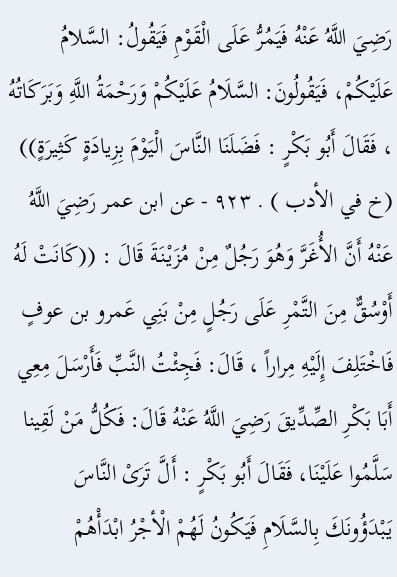رَضِيَ اللَّهُ عَنْهُ فَيَمُرُّ عَلَى الْقَوْمِ فَيَقُولُ: السَّلامُ عَلَيْكُمْ، فَيَقُولُونَ: السَّلَامُ عَلَيْكُمْ وَرَحْمَةُ اللَّهِ وَبَرَكَاتُهُ ، فَقَالَ أَبُو بَكْرٍ : فَضَلَنَا النَّاسَ الْيَوْمَ بِزِيادَةٍ كَثِيرَةٍ)) (خ في الأدب ) . ٩٢٣ - عن ابن عمر رَضِيَ اللَّهُ عَنْهُ أَنَّ الأُغَرَّ وَهُوَ رَجُلٌ مِنْ مُزَيْنَةَ قَالَ : ((كَانَتْ لَهُ أَوْسُقٌّ مِنَ التَّمْرِ عَلَى رَجُلٍ مِنْ بَنِي عَمرو بن عوفٍ فَاخْتَلِفَ إِلَيْهِ مِراراً ، قَالَ: فَجِئْتُ النَّبِّ فَأَرْسَلَ مِعِي أَبَا بَكْرِ الصِّدِّيقَ رَضِيَ اللَّهُ عَنْهُ قَالَ: فَكُلُّ مَنْ لَقِينا سَلَّمُوا عَلَيْنَا، فَقَالَ أَبُو بَكْرٍ : أَلَّ تَرَىْ النَّاسَ يَبْدَؤُونَكَ بِالسَّلَامِ فَيَكُونُ لَهُمْ الْأجْرُ ابْدَأْهُمْ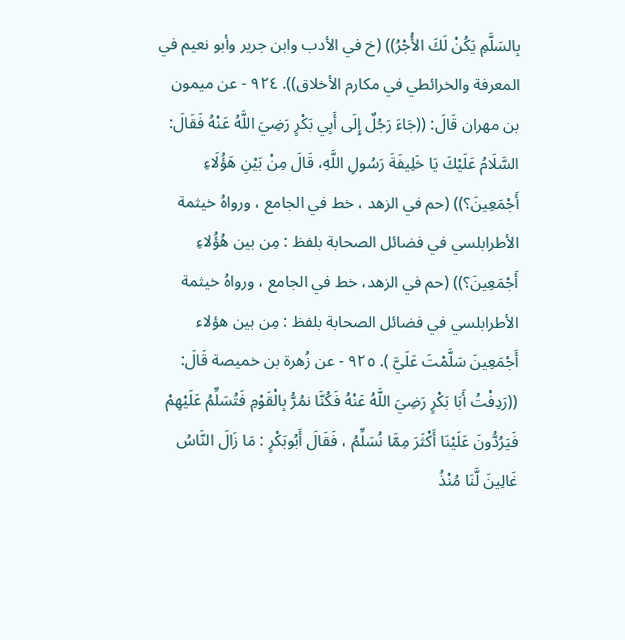بِالسَلَّمِ يَكُنْ لَكَ الأُجْرُ)) (خ في الأدب وابن جرير وأبو نعيم في المعرفة والخرائطي في مكارم الأخلاق)). ٩٢٤ - عن ميمون بن مهران قَالَ: ((جَاءَ رَجُلٌ إِلَى أَبِي بَكْرٍ رَضِيَ اللَّهُ عَنْهُ فَقَالَ: السَّلَامُ عَلَيْكَ يَا خَلِيفَةَ رَسُولِ اللَّهِ، قَالَ مِنْ بَيْنِ هَؤُلَاءِ أَجْمَعِينَ؟)) (حم في الزهد ، خط في الجامع ، ورواهُ خيثمة الأطرابلسي في فضائل الصحابة بلفظ : مِن بين هُؤُلاءِ أَجْمَعِينَ؟)) (حم في الزهد، خط في الجامع ، ورواهُ خيثمة الأطرابلسي في فضائل الصحابة بلفظ : مِن بين هؤلاء أَجْمَعِينَ سَلَّمْتَ عَلَيَّ ). ٩٢٥ - عن زُهرة بن خميصة قَالَ: ((رَدِفْتُ أَبَا بَكْرٍ رَضِيَ اللَّهُ عَنْهُ فَكُنَّا نمُرُّ بِالْقَوْمِ فَتُسَلِّمُ عَلَيْهِمْ فَيَرُدُّونَ عَلَيْنَا أَكْثَرَ مِمَّا نُسَلِّمُ ، فَقَالَ أَبُوبَكْرٍ : مَا زَالَ النَّاسُ غَالِينَ لَّنَا مُنْذُ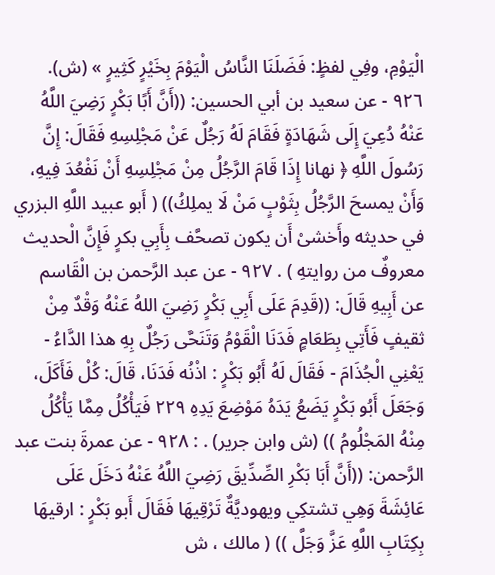الْيَوْمِ، وفِي لفظٍ: فَضَلَنَا النَّاسُ الْيَوْمَ بِخَيْرٍ كَثِيرٍ » (ش). ٩٢٦ - عن سعيد بن أبي الحسين: ((أَنَّ أَبًا بَكْرٍ رَضِيَ اللَّهُ عَنْهُ دُعِيَ إِلَى شَهَادَةٍ فَقَامَ لَهُ رَجُلٌ عَنْ مَجْلِسِهِ فَقَالَ: إِنَّ رَسُولَ اللَّهِ ﴿ نهانا إِذَا قَامَ الرَّجُلُ مِنْ مَجْلِسِهِ أَنْ نَفْعُدَ فِيهِ، وَأَنْ يمسحَ الرَّجُلُ بِثَوْبٍ مَنْ لَا يملِكُ)) ( أَبو عبيد اللَّهِ البزري في حديثه وأَخشىْ أَن يكون تصحَّف بِأَبِي بكرٍ فَإِنَّ الْحديث معروفٌ من روايتهِ ) . ٩٢٧ - عن عبد الرَّحمن بن الْقَاسم عن أَبِيهِ قَالَ: ((قَدِمَ عَلَى أَبِي بَكْرٍ رَضِيَ اللهُ عَنْهُ وَقْدٌ مِنْ ثقيفٍ فَأَتِي بِطَعَامٍ فَدَنَا الْقَوْمُ وَتَنَحَّى رَجُلٌ بِهِ هذا الدَّاءُ - يَعْنِي الْجُذَامَ - فَقَالَ لَهُ أَبُو بَكْرٍ : اذْنُه فَدَنَا، قَالَ: كُلْ فَأَكَلَ، وَجَعَلَ أَبُو بَكْرٍ يَضَعُ يَدَهُ مَوْضِعَ يَدِهِ ٢٢٩ فَيَأْكُلُ مِمَّا يَأْكُلُ مِنْهُ المَجْلُومُ )) (ش وابن جرير) . : ٩٢٨ - عن عمرةَ بنت عبد الرَّحمن: ((أَنَّ أَبَا بَكْرِ الصِّدِّيقَ رَضِيَ اللَّهُ عَنْهُ دَخَلَ عَلَى عَائِشَةَ وَهِي تشتكِي ويهوديَّةٌ تَرْقِيهَا فَقَالَ أَبو بَكْرٍ : ارقيهَا بِكِتَابِ اللَّهِ عَزَّ وَجَلَّ )) ( مالك ، ش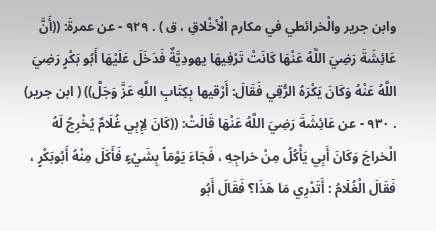وابن جرير والْخرائطي في مكارم الْأخْلاقِ ، ق ) . ٩٢٩ - عن عمرةَ: ((أَنَّ عَائِشَةَ رَضِيَ اللَّهُ عَنْهَا كَانَتْ تَرْفِيهَا يهودِيَّةٌ فَدَخَلَ عَلَيْهَا أَبُو بَكْرٍ رَضِيَ اللَّهُ عَنْهُ وَكَانَ يَكْرَهُ الرُّقِي فَقَالَ: أَرْقيها بِكِتَابِ اللَّهِ عَزَّ وَجَلَّ)) ( ابن جرير) . ٩٣٠ - عن عَائِشَةَ رَضِيَ اللَّهُ عَنْهَا قَالَتْ: ((كَانَ لِإِبِي غُلَامٌ يُخْرِجُ لَهُ الْخراجَ وَكَانَ أَبِي يَأْكُلُ مِنْ خراجِهِ ، فَجَاءَ يَوْمَاً بِشَيْءٍ فَأَكَلَ مِنْهُ أَبُوبَكْرٍ ، فَقَالَ الْغُلَامُ : أَتَدْرِي مَا هَذَا؟ فَقَالَ أَبُو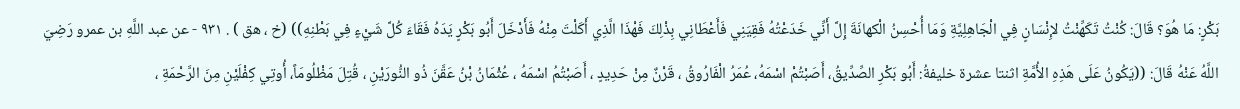بَكْرٍ: مَا هُوَ؟ قَالَ: كُنْتُ تَكَهِّنْتُ لإِنْسَانٍ فِي الْجَاهِلِيَّةِ وَمَا أُحْسِنُ الْكهانَةَ إِلَّ أَنِّي خَدَعْتُهُ فَقِيَنِي فَأَعْطَانِي بِذْلِكَ فَهْذَا الَّذِي أَكَلْتَ مِنْهُ فَأَدْخَلَ أَبُو بَكْرٍ يَدَهُ فَقَاءَ كُلَّ شَيْءٍ فِي بَطْنِهِ)) (خ ، هق ) . ٩٣١ - عن عبد اللَّهِ بن عمرو رَضِيَ اللَّهُ عَنْهُ قَالَ: ((يَكُونُ عَلَى هَذِهِ الأُمَّةِ اثنتا عشرة خليفةُ: أَبُو بَكْرِ الصِّدِّيقُ، أَصَبْتُمْ اسْمَهُ، عُمَرُ الْفَارُوقُ ، قَرْنٌ مِنْ حَدِيدٍ ، أَصَبْتُمُ اسْمَهُ ، عُثْمَانُ بْنُ عَقَّنَ ذُو النُّورَيْنِ ، قُتِلَ مَظْلُومَاً، أُوتِي كِفْلَيْنِ مِنَ الرَّحْمَةِ ،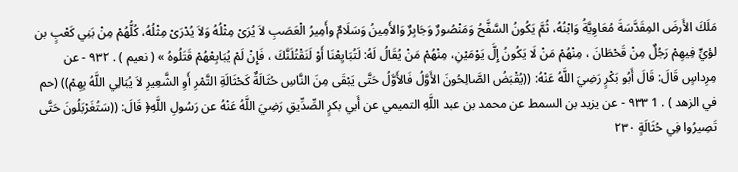مَلَكَ الأَرضَ المِقَدَّسَةَ مُعَاوِيَّةُ وَابْنُهُ، ثُمَّ يَكُونُ السَّفَّحُ وَمَنْصُورٌ وَجَابِرٌ وَالأَمِينُ وَسَلَامٌ وأَمِيرُ الْعَصَبِ لاَ يُرَىْ مِثْلُهُ وَلاَ يُدْرَىْ مِثْلُهُ، كُلُّهُمْ مِنْ بَنِي كَعْبٍ بن لؤيٍّ فِيهِمْ رَجُلٌ مِنْ قَحْطَانَ ، مِنْهُمْ مَنْ لَا يَكُونُ إِلَّ يَوْمَيْنِ، مِنْهُمْ مَنْ يُقَالُ لَهُ: لَتُبَايِعْنَا أَوْ لَنَقْتُلَنَّكَ ، فَإِنْ لَمْ يُبَابِعْهُمْ قَتَلُوهُ » ( نعيم ) . ٩٣٢ - عن مِرِداسٍ قَالَ: قَالَ أَبُو بَكْرٍ رَضِيَ اللَّهُ عَنْهُ: ((يُقْبَضُ الصَّالِحُونَ الأَوَّلُ فَالأَوَّلُ حَتَّى يَبْقَى مِنَ النَّاسِ حُثَالَةٌ كَحْثَالَةِ التَّمْرِ أَوِ الشَّعِيرِ لاَ يُبَالِي اللَّهُ بِهِمْ)) (حم في الزهد ) . 1 ٩٣٣ - عن يزيد بن السمط عن محمد بن عبد اللَّهِ التميمي عن أَبي بكرٍ الصِّدِّيقِ رَضِيَ اللَّهُ عَنْهُ عن رَسُولِ اللَّهِ﴿ قَالَ: ((سَتُغَرْبَلُونَ حَتَّى تَصِيرُوا فِي حُثَالَةٍ ٢٣٠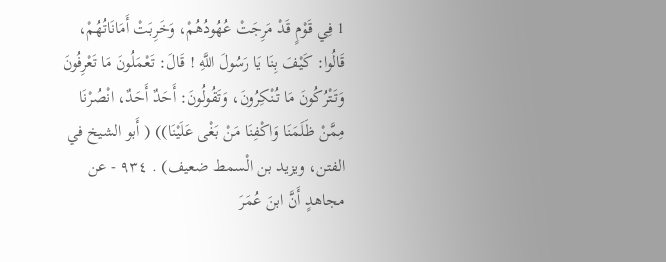1 فِي قَوْمٍ قَدْ مَرِجَتْ عُهُودُهُمْ، وَخَرِبَتْ أَمَانَاتُهُمْ، قَالُوا: كَيْفَ بِنَا يَا رَسُولَ اللَّهِ ! قَالَ: تَعْمَلُونَ مَا تَعْرِفُونَ وَتَتْرُكُونَ مَا تُنْكِرُونَ، وَتَقُولُونَ: أَحَدٌ أَحَدٌ، انْصُرْنَا مِمَّنْ ظَلَمَنَا وَاكْفِنَا مَنْ بَغْى عَلَيْنَا)) ( أَبو الشيخ في الفتن، ويزيد بن الْسمط ضعيف) . ٩٣٤ - عن مجاهدٍ أَنَّ ابنَ عُمَرَ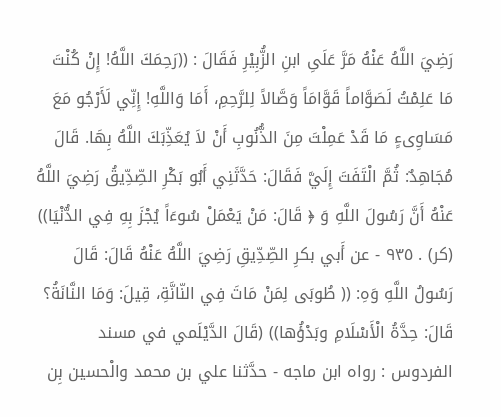رَضِيَ اللَّهُ عَنْهُ مَرَّ عَلَىِ ابنِ الزُّبِيْرِ فَقَالَ : ((رَحِمَكَ اللَّهُ! إِنْ كُنْتَ مَا عَلِمْتُ لَصَوَّاماً قَوَّامَاً وَصَّالاً لِلرَّحِمِ، أَمَا وَاللَّهِ! إِنِّي لَأَرْجُو مَعَ مَسَاوِىءٍ مَا قَدْ عَمِلْتَ مِنَ الذُّنُوبِ أَنْ لاَ يُعَذِّبَكَ اللَّهُ بِهَا. قَالَ مُجَاهِدٌ: ثُمَّ الْتَفَتَ إِلَيَّ فَقَالَ: حَدَّثَنِي أَبُو بَكْرِ الصِّدِّيقُ رَضِيَ اللَّهُ عَنْهُ أَنَّ رَسُولَ اللَّهِ وَ ﴿ قَالَ: مَنْ يَعْمَلْ سُوءَاً يُجْزَ بِهِ فِي الدُّنْيَا)) (كر) . ٩٣٥ - عن أَبي بكرِ الصِّدِّيقِ رَضِيَ اللَّهُ عَنْهُ قَالَ: قَالَ رَسُولُ اللَّهِ وَهِ: (( طُوبَى لِمَنْ مَاتَ فِي النّانَّةِ، قِيلَ: وَمَا النَّانَةُ؟ قَالَ: حِدَّةُ الْأَسْلَامِ وبَدْؤُها)) (قَالَ الدَّيْلَمي في مسند الفردوس : رواه ابن ماجه - حدَّثنا علي بن محمد والْحسين بِن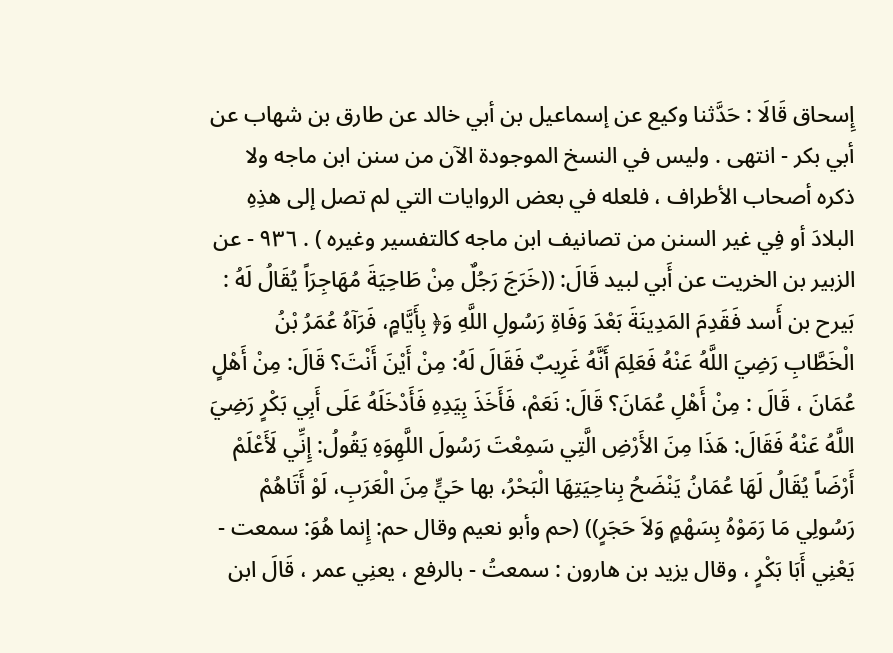إِسحاق قَالَا : حَدَّثنا وكيع عن إسماعيل بن أبي خالد عن طارق بن شهاب عن أبي بكر - انتهى . وليس في النسخ الموجودة الآن من سنن ابن ماجه ولا ذكره أصحاب الأطراف ، فلعله في بعض الروايات التي لم تصل إلى هذِهِ البلادَ أو فِي غير السنن من تصانيف ابن ماجه كالتفسير وغيره ) . ٩٣٦ - عن الزبير بن الخريت عن أَبي لبيد قَالَ: ((خَرَجَ رَجُلٌ مِنْ طَاحِيَةَ مُهَاجِرَاً يُقَالُ لَهُ : بَيرح بن أَسد فَقَدِمَ المَدِينَةَ بَعْدَ وَفَاةِ رَسُولِ اللَّهِ وَ﴿ بِأَيَّامٍ، فَرَآهُ عُمَرُ بْنُ الْخَطَّابِ رَضِيَ اللَّهُ عَنْهُ فَعَلِمَ أَنَّهُ غَرِيبٌ فَقَالَ لَهُ: مِنْ أَيْنَ أَنْتَ؟ قَالَ: مِنْ أَهْلٍ عُمَانَ ، قَالَ : مِنْ أَهْلِ عُمَانَ؟ قَالَ: نَعَمْ، فَأَخَذَ بِيَدِهِ فَأَدْخَلَهُ عَلَى أَبِي بَكْرٍ رَضِيَ اللَّهُ عَنْهُ فَقَالَ: هَذَا مِنَ الأَرْضِ الَّتِي سَمِعْتَ رَسُولَ اللَّهِوَهِ يَقُولُ: إِنِّي لَأَعْلَمْ أَرْضَاً يُقَالُ لَهَا عُمَانُ يَنْضَحُ بِناحِيَتِهَا الْبَحْرُ، بها حَيٍّ مِنَ الْعَرَبِ، لَوْ أَتَاهُمْ رَسُولِي مَا رَمَوْهُ بِسَهْمٍ وَلاَ حَجَرٍ)) (حم وأبو نعيم وقال حم: إِنما هُوَ: سمعت - يَعْنِي أَبَا بَكْرٍ ، وقال يزيد بن هارون : سمعتُ - بالرفع ، يعنِي عمر ، قَالَ ابن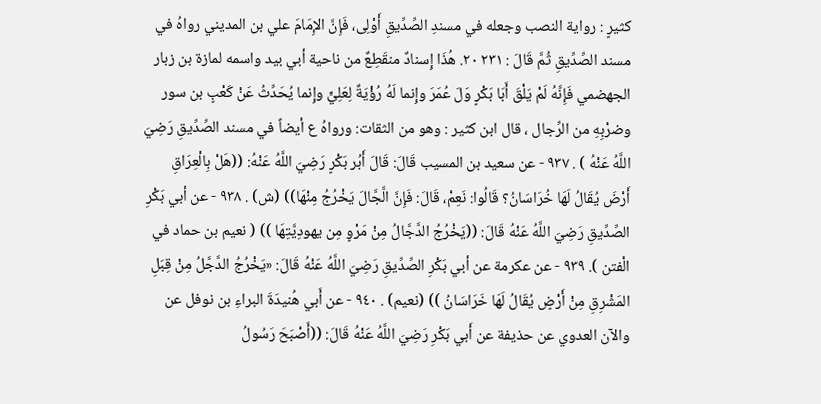كثيرٍ : رواية النصب وجعله في مسندِ الصِّدِّيقِ أَوْلِى، فَإِنَّ الإِمَامَ علي بن المديني رواهُ في مسند الصِّدِّيقِ ثُمَّ قَالَ : ٢٣١ ٢٠. هُذَا إِسنادٌ منقَطِعٌ من ناحية أبي بيد واسمه لمازة بن زبار الجهضمي فَإِنَّهُ لَمْ يَلْقَ أَبَا بَكْرٍ وَلَ عُمَرَ وإِنما لَهُ رُؤْيَةٌ لِعَلِيٍّ وإِنما يُحَدِّثُ عَنْ كَعْبٍ بن سور وضرْبِهِ من الرِّجال ، قال ابن كثير : وهو من الثقات: ورواهُ ع أيضاً في مسند الصِّدِّيقِ رَضِيَ اللَّهُ عَنْهُ ) . ٩٣٧ - عن سعيد بن المسيب قَالَ: قَالَ أَبُر بَكْرٍ رَضِيَ اللَّهُ عَنْهُ: ((هَلْ بِالْعِرَاقِ أَرْضَ يُقَالُ لَهَا خُرَاسَانُ؟ قَالُوا: نَعِمْ، قَالَ: فَإِنَّ الَّجَّالَ يَخْرُجُ مِنْهَا)) (ش) . ٩٣٨ - عن أبي بَكْرِ الصِّدِّيقِ رَضِيَ اللَّهُ عَنْهُ قَالَ: ((يَخْرُجُ الدَّجَّالُ مِنْ مَرْوٍ مِن يهودِيَّتِهَا )) ( نعيم بن حماد في الْفتن ). ٩٣٩ - عن عكرمة عن أبي بَكْرِ الصِّدِّيقِ رَضِيَ اللَّهُ عَنْهُ قَالَ: «يَخْرُجُ الدَّجَّلُ مِنْ قِبَلِ المَشْرِقِ مِنْ أَرْضٍ يُقَالُ لَهَا خَرَاسَانُ )) (نعيم) . ٩٤٠ - عن أَبي هُنيدَةَ البراءِ بن نوفل عن والآن العدوي عن حذيفة عن أَبي بَكْرِ رَضِيَ اللَّهُ عَنْهُ قَالَ: ((أَصْبَحَ رَسُولُ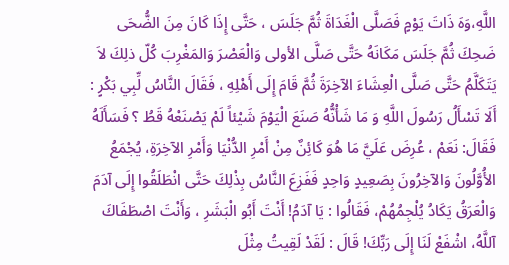اللَّهِ،وَهَ ذَاتَ يَوْمٍ فَصَلَّى الْغَدَاةَ ثُمَّ جَلَسَ ، حَتَّى إِذَا كَانَ مِنَ الضُّحَى ضَحِكَ ثُمَّ جَلَسَ مَكَانَهُ حَتَّى صَلَّى الأولى وَالْعَصْرَ وَالمَغْرِبَ كُلّ ذلِكَ لاَ يَتَكَلَّمُ حَتَّى صَلَّى الْعِشَاءَ الآخِرَةَ ثُمَّ قَامَ إِلَى أَهْلِهِ ، فَقَالَ النَّاسُ لِّبِي بَكْرٍ : أَلَا تَسْأَلُ رَسُولَ اللَّهِ وَ مَا شَأْنُّهُ صَنَعَ الْيَوْمَ شَيْئاً لَمْ يَصْنَعْهُ قَطُ ؟ فَسَأَلَهُ فَقَالَ: نَعَمْ ، عُرِضَ عَلَيَّ مَا هُوَ كَائِنٌ مِنْ أَمْرِ الدُّنْيَا وَأَمْرِ الآخِرَةِ، يُجْمَعُ الأُوَّلُونَ وَالآخِرُونَ بِصَعِيدٍ وَاحِدٍ فَفَزِعَ النَّاسُ بِذْلِكَ حَتَّى انْطَلَقُوا إِلَى آدَمَ وَالْعَرَقُ يَكَادُ يُلْجِمُهُمْ، فَقَالُوا : يَا آدَمُ! أَنْتَ أَبُو الْبَشَرِ ، وَأَنْتَ اصْطَفَاكَ آللَّهُ، اشْفَعْ لَنَا إِلَى رَبِّكَ! قَالَ : لَقَدْ لَقِيتُ مِثْلَ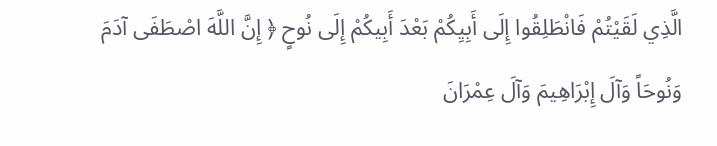الَّذِي لَقَيْتُمْ فَانْطَلِقُوا إِلَى أَبِيِكُمْ بَعْدَ أَبِيكُمْ إِلَى نُوحٍ ﴿ إِنَّ اللَّهَ اصْطَفَى آدَمَ وَنُوحَاً وَآلَ إِبْرَاهِيمَ وَآلَ عِمْرَانَ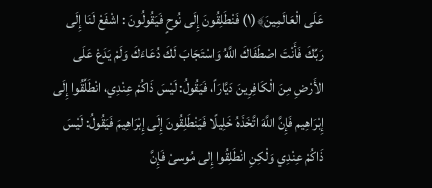عَلَى الْعَالَمِينَ﴾(١) فَنْطَلِقُونَ إِلَى نُوحٍ فَيَقُولُونَ : اشْفَعْ لَنَا إِلَى رَبِّكَ فَأَنْتَ اصْطَفَاكَ اللَّهُ وَاسْتَجَابَ لَكَ دُعَاءَكَ وَلَمْ يَدَعْ عَلَى الأَرْضِ مِنَ الْكَافِرِينَ دَيَّارَاً، فَيَقُولُ: لَيْسَ ذَاكُمْ عِنْدِي، انْطَلِّقُوا إِلَى إِبْرَاهِيم فَإِنَّ اللَّهَ اتَّخَذَهُ خَلِيلًا فَيَنْطَلِقُونَ إِلَى إِبْرَاهِيمَ فَيَقُولُ: لَيْسَ ذَاكُمْ عِنْدِي وَلْكِنِ انْطَلِقُوا إِلى مُوسىْ فَإِنَّ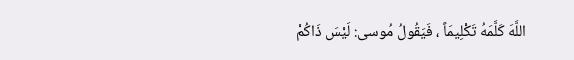اللَّهَ كَلَّمَهُ تَكْلِيمَاً ، فَيَقُولُ مُوسى: لَيْسَ ذَاكُمْ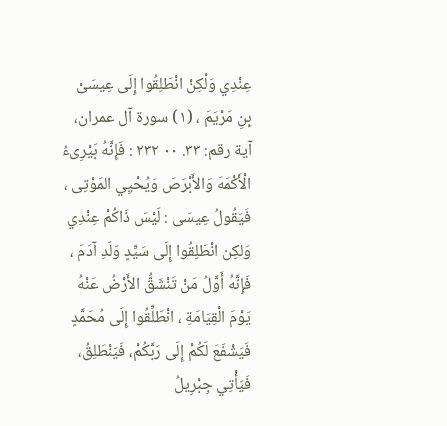عِنْدِي وَلْكِنْ انْطَلِقُوا إِلَى عِيسَىْ بِنِ مَرْيَمَ ، (١) سورة آل عمران، آية رقم: ٣٣. ٠٠ ٢٣٢ : فَإِنَّهُ بَيْرِىءُ الْأَكْمَهَ وَالأَبْرَصَ وَيُحْيِي المَوْتِى ، فَيَقُولُ عِيسَى : لَيْسَ ذَاكُمْ عِنْدِي وَلكِن انْطَلِقُوا إِلَى سَيِّدٍ وَلَدِ آدَمَ ، فَإِنَّهُ أَوَّلُ مَنْ تَنْشَقُّ الأَرْضُ عَنْهُ يَوْمَ الْقِيَامَةِ ، انْطَلِّقُوا إِلَى مُحَمَّدٍ فَيَشْفَعَ لَكُمْ إِلَى رَبَّكُمْ، فَيَنْطَلِقُ، فَيَأْتِي جِبْرِيلُ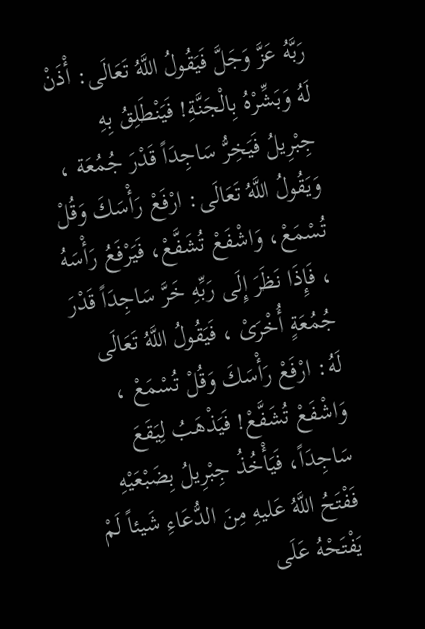رَبَّهُ عَزَّ وَجَلَّ فَيَقُولُ اللَّهُ تَعَالَى: أْذَنْ لَهُ وَبَشِّرْهُ بِالْجَنَّةِ! فَيَنْطَلِقُ بِهِ جِبْرِيلُ فَيَخِرُّ سَاجِدَاً قَدْرَ جُمُعَة ، وَيَقُولُ اللَّهُ تَعَالَى: ارْفَعْ رَأْسَكَ وَقُلْ تُسْمَعْ، وَاشْفَعْ تُشَفَّعْ، فَيَرْفَعُ رَأْسَهُ ، فَإِذَا نَظَرَ إِلَى رَبِّهِ خَرَّ سَاجِدَاً قَدْرَ جُمُعَةٍ أُخْرَىْ ، فَيَقُولُ اللَّهُ تَعَالَى لَهُ: ارْفَعْ رَأْسَكَ وَقُلْ تُسْمَعْ ، وَاشْفَعْ تُشَفَّعْ! فَيَذْهَبُ لِيَقَعَ سَاجِدَاً، فَيَأْخُذُ جِبْرِيلُ بِضَبْعَيْهِ فَفْتَحُ اللَّهُ عَليهِ مِنَ الدُّعَاءِ شَيئاً لَمْ يَفْتَحْهُ عَلَى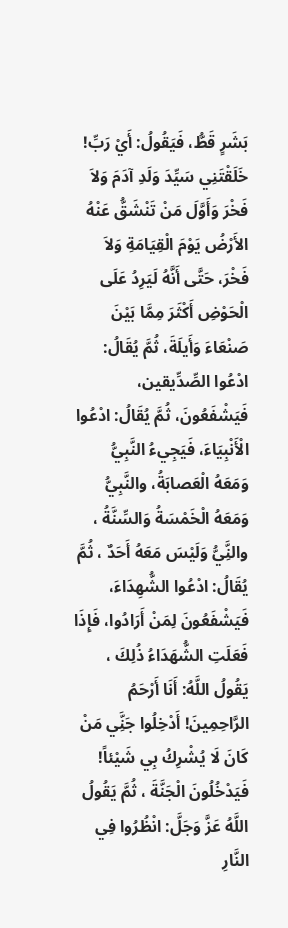بَشَرٍ قَطُّ، فَيَقُولُ: أَيْ رَبِّ! خَلَقْتَنِي سَيِّدَ وَلَدِ آدَمَ وَلاَ فَخْرَ وَأَوَّلَ مَنْ تَنْشَقُّ عَنْهُ الأَرْضُ يَوْمَ الْقِيَامَةِ وَلاَ فَخْرَ، حَتَّى أَنَّهُ لَيَرِدُ عَلَى الْحَوْضِ أَكْثَرَ مِمَّا بَيْنَ صَنْعَاءَ وَأَيلَةَ، ثُمَّ يُقَالُ: ادْعُوا الصِّدِّيقين، فَيَشْفَعُونَ، ثُمَّ يُقَالُ: ادْعُوا الْأَنْبِيَاءَ، فَيَجِيءُ النَّبِيُّ وَمَعَهُ الْعَصابَةُ، والنَّبِيُّ وَمَعَهُ الْخَمْسَةُ وَالسِّنَّةُ ، والنَِّيُّ وَلَيْسَ مَعَهُ أَحَدٌ ، ثُمَّ يُقَالُ: ادْعُوا الشُّهِدَاءَ، فَيَشْفَعُونَ لِمَنْ أَرَادُوا، فَإِذَا فَعَلَتِ الشُّهَدَاءُ ذُلِكَ ، يَقُولُ اللَّهُ: أَنَا أَرْحَمُ الرَّاحِمِينَ! أَدْخِلُوا جَنَِّي مَنْ كَانَ لَا يُشْرِكُ بِي شَيْئاً! فَيَدْخُلُونَ الْجَنَّةَ ، ثُمَّ يَقُولُ اللَّهُ عَزَّ وَجَلَّ: انْظُرُوا فِي النَّارِ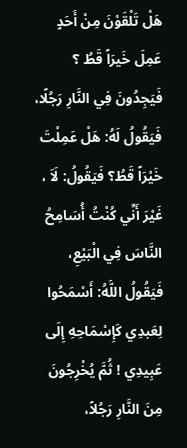هَلْ تَلْقَوْنَ مِنْ أَحَدٍ عَمِلَ خَيرَاً قَطُ ؟ فَيَجِدُونَ فِي النَّارِ رَجُلًا، فَيَقُولُ لَهُ: هَلْ عَمِلْتَ خَيْرَاً قَطُ؟ فَيَقُولُ: لَاَ ، غَيْرَ أَنِّي كُنْتُ أُسَامِحُ النَّاسَ فِي الْبَيْعِ، فَيَقُولُ اللَّهُ: أَسْمَحُوا لِعَبدِي كَإِسْمَاحِهِ إِلَى عَبِيدِي ! ثُمَّ يُخْرِجُونَ مِنَ النَّارِ رَجُلاً،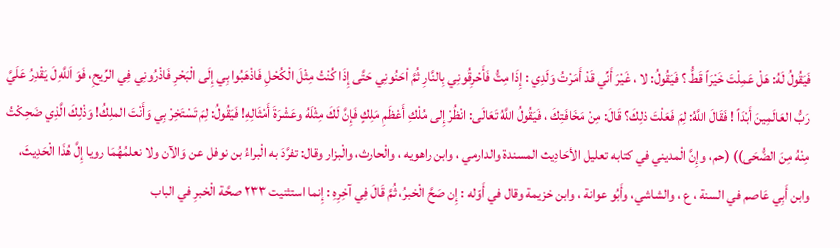فَيَقُولُ لَهُ: هَلْ عَمِلْتَ خَيْرَاً قَطُّ ؟ فَيَقُولُ: لا ، غَيْرَ أَنِّي قَدْ أَمَرْتُ وَلَدِي : إِذَا مِتُّ فَأَحْرِقُونِي بِالنَّارِ ثُمَّ اْحَنُونِي حَتَّى إِذَا كُنْتُ مِثْلَ الْكُحْلِ فَاذْهَبُوا بِي إِلَى الْبَحْرِ فَاذْرُونِي فِي الرِّيحِ، فَوَ اَللَّهِ لَ يَقْدِرُ عَلَيَّ رَبُّ العَالَمِينَ أَبْدَاً ! فَقَالَ اللَّهُ: لِمَ فَعَلْتَ ذلِكَ؟ قَالَ: مِنْ مَخَافَتِكَ ، فَيَقُولُ اللَّهُ تَعَالَى: انْظُرْ إِلى مُلْكِ أَعْظَمِ مَلِكٍ فَإِنَّ لَكَ مِثْلَهُ وعَشْرَةَ أَمْثَالِهِ! فَيَقُولُ: لِمَ تَسْتَخِرْ بِي وَأَنْتَ الملِكُ! وَذْلِكَ الَّذِي ضَحِكْتُ مِنْهُ مِنَ الضُّحَى)) (حم، وإِنَّ الْمديني في كتابه تعليل الأحَادِيث المسندة والدارمي ، وابن راهويه ، والْحارث، والْبزار وقال: تفرَّدَ به الْبراءُ بن نوفل عن وَالآن ولا نعلمُهُمَا رويا إِلَّ هُذَا الْحَدِيثَ، وابن أَبِي عَاصم في السنة ، ع ، والشاشي، وأَبُو عوانة ، وابن خزيمة وقال في أَوّله : إِن صَحَّ الْخبرُ، ثُمَّ قَالَ فِي آخِرِهِ : إِنما استثنيت ٢٣٣ صحَّة الْخبرِ في الباب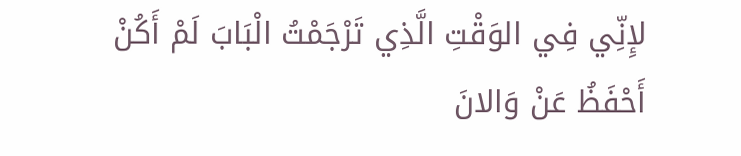لإِنِّي فِي الوَقْتِ الَّذِي تَرْجَمْتُ الْبَابَ لَمْ أَكُنْ أَحْفَظُ عَنْ وَالانَ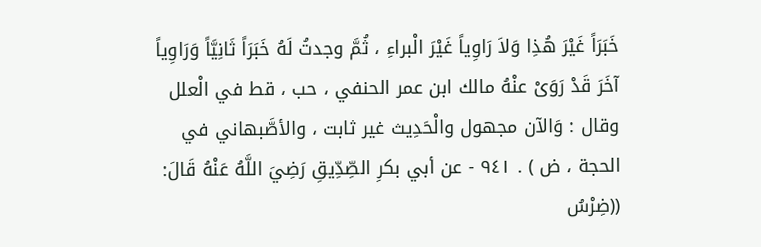خَبَرَاً غَيْرَ هُذِا وَلاَ رَاوِياً غَيْرَ الْبراءِ ، ثُمَّ وجدتُ لَهُ خَبَرَاً ثَانِيَّاً وَرَاوِياً آخَرَ قَدْ رَوَىْ عنْهُ مالك ابن عمر الحنفي ، حب ، قط في الْعلل وقال : وَالآن مجهول والْحَدِيث غير ثابت ، والأصَّبهاني في الحجة ، ض ) . ٩٤١ - عن أبي بكرِ الصِّدِّيقِ رَضِيَ اللَّهُ عَنْهُ قَالَ: ((ضِرْسُ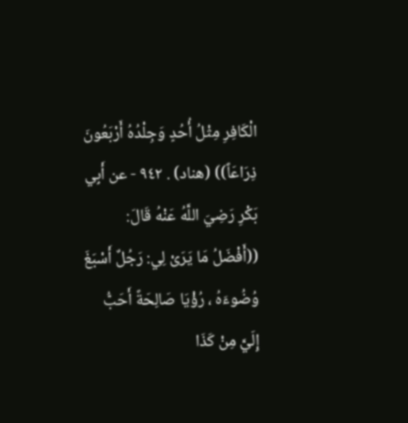الْكَافِرِ مِثْلُ أُحُدٍ وَجِلْدُهُ أَرْبَعُونَ ذِرَاعَاً)) (هناد) . ٩٤٢ - عن أَبِي بَكْرِ رَضِيَ اللَّهُ عَنْهُ قَالَ: ((أَفْضَلُ مَا يَرَىْ لِي: رَجُلٌ أَسْبَغَ وُضُوءَهُ ، رُؤْيَا صَالِحَةً أَحَبُّ إِلَيَّ مِنْ كَذَا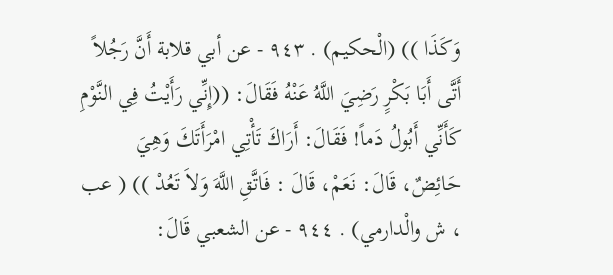وَكَذَا )) (الْحكيم) . ٩٤٣ - عن أبي قلابة أَنَّ رَجُلاً أَتَّى أَبَا بَكْرٍ رَضِيَ اللَّهُ عَنْهُ فَقَالَ: ((إِنِّي رَأَيْتُ فِي النَّوْمِ كَأَنِّي أَبُولُ دَماً! فَقَالَ: أَرَاكَ تَأْتِي امْرَأَتَكَ وَهِيَ حَائِضٌ، قَالَ: نَعَمْ، قَالَ : فَاتَّقِ اللَّهَ وَلاَ تَعُدْ )) ( عب ، ش والْدارمي) . ٩٤٤ - عن الشعبي قَالَ: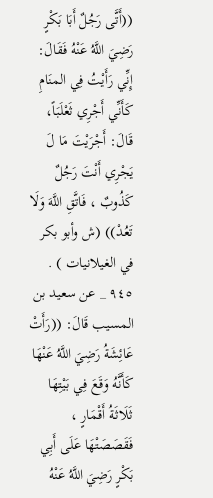((أَتَّى رَجُلٌ أَبَا بَكْرٍ رَضِيَ اللَّهُ عَنْهُ فَقَالَ: إِنِّي رَأَيْتُ فِي المنَامِ كَأَنِّي أَجْرِي ثَعْلَبَاً، قَالَ: أَجْرَيْتَ مَا لَ يَجْرِي أَنْتَ رَجُلٌ كَذُوبٌ ، فَاتَّقِ اللَّهَ وَلَا تَعُدْ)) (ش وأبو بكر في الغيلانيات ) . ٩٤٥ _ عن سعيد بن المسيب قَالَ: ((رَأَتْ عَائِشَةُ رَضِيَ اللَّهُ عَنْهَا كَأَنَّهُ وَقَعَ فِي بَيْتِهَا ثَلَاثَةُ أَقْمَارٍ ، فَقَصَصَتْهَا عَلَى أَبِي بَكْرٍ رَضِيَ اللَّهُ عَنْهُ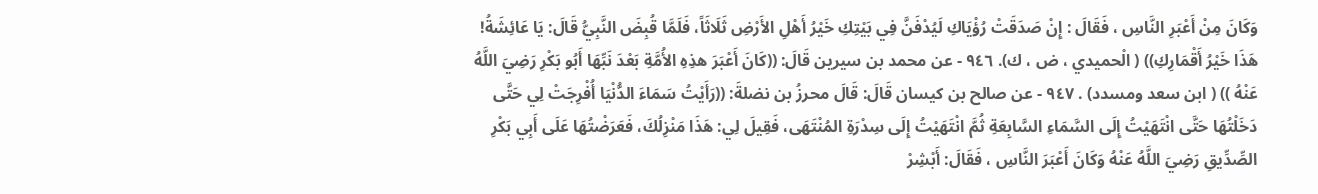وَكَانَ مِنْ أَعْبَرِ النَّاسِ ، فَقَالَ : إِنْ صَدَقَتْ رُؤْيَاكِ لَيُدْفَنَّ فِي بَيْتِكِ خَيْرُ أَهْلِ الأَرْضِ ثَلَاثَاً، فَلَمَّا قُبِضَ النَّبِيُّ قَالَ: يَا عَائِشَةُ! هَذَا خَيْرُ أَقْمَارِكِ)) ( الْحميدي ، ض ، ك). ٩٤٦ - عن محمد بن سيرين قَالَ: ((كَانَ أَعْبَرَ هذِهِ الأُمَّةِ بَعْدَ نَبِّهَا أَبُو بَكْرِ رَضِيَ اللَّهُ عَنْهُ )) ( ابن سعد ومسدد) . ٩٤٧ - عن صالح بن كيسان قَالَ: قَالَ محرزُ بن نضلةَ: ((رَأَيْتُ سَمَاءَ الدُّنْيَا أُفْرِجَتْ لِي حَتَّى دَخَلْتُهَا حَتَّى انْتَهَيْتُ إِلَى السَّمَاءِ السَّابِعَةِ ثُمَّ انْتَهَيْتُ إِلَى سِدْرَةِ المُنْتَهَى، فَقِيلَ لِي: هَذَا مَنْزِلُكَ، فَعَرَضْتُهَا عَلَى أَبِي بَكْرِ الصِّدِّيقِ رَضِيَ اللَّهُ عَنْهُ وَكَانَ أَعْبَرَ النَّاسِ ، فَقَالَ: أَبْشِرْ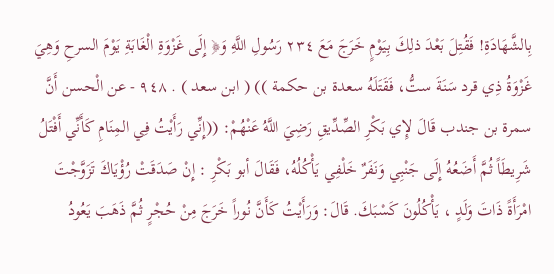بِالشَّهَادَةِ! فَقُتِلَ بَعْدَ ذلِكَ بِيَوْمٍ خَرَجَ مَعَ ٢٣٤ رَسُولِ اللَّهِ وَ﴿ إِلَى غَزْوَةِ الْغَابَةِ يَوْمَ السرحِ وَهِيَ غَزْوَةُ ذِي قرد سَنَةَ ستُّ، فَقَتَلَهُ سعدة بن حكمة )) ( ابن سعد ) . ٩٤٨ - عن الْحسن أَنَّ سمرة بن جندب قَالَ لإِي بَكْرِ الصِّدِّيقِ رَضِيَ اللَّهُ عَنْهُمْ: ((إِنِّي رَأَيْتُ فِي المِنَامِ كَأَنِّي أَفْتَلُ شَرِيطَاً ثُمَّ أَضَعُهُ إِلَى جَنْبِي وَنَفَرٌ خَلْفِي يَأْكُلُهُ، فَقَالَ أبو بَكْرِ : إِنْ صَدَقَتْ رُؤْيَاكَ تَزَوَّجْتَ امْرَأَةً ذَاتَ وَلَدٍ ، يَأْكُلُونَ كَسْبَكَ. قَالَ: وَرَأَيْتُ كَأَنَّ نُوراً خَرَجَ مِنْ حُجْرٍ ثُمَّ ذَهَبَ يَعُودُ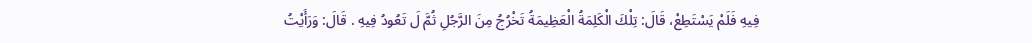فِيهِ فَلَمْ يَسْتَطِعْ، قَالَ: تِلْكَ الْكَلِمَةُ الْعَظِيمَةُ تَخْرُجُ مِنَ الرَّجُلِ ثُمَّ لَ تَعُودُ فِيهِ . قَالَ: وَرَأَيْتُ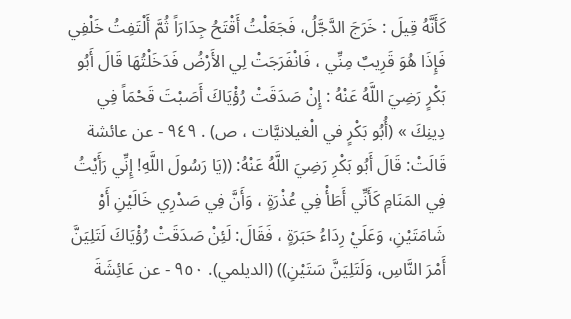كَأَنَّهُ قِيلَ : خَرَجَ الدَّجَّلُ، فَجَعَلْتُ أَقْتَحُ جِدَارَاً ثُمَّ أَلْتَفِتُ خَلْفِي فَإِذَا هُوَ قَرِيبٌ مِنِّي ، فَانْفَرَجَتْ لِي الأَرْضُ فَدَخَلْتُهَا قَالَ أَبُو بَكْرٍ رَضِيَ اللَّهُ عَنْهُ : إِنْ صَدَقَتْ رُؤْيَاكَ أَصَبْتَ قَحْمَاً فِي دِینِكَ » (أُبُو بَكْرٍ في الْغيلانيَّات ، ص) . ٩٤٩ - عن عائشة قَالَتْ: قَالَ أَبُو بَكْرِ رَضِيَ اللَّهُ عَنْهُ: ((يَا رَسُولَ اللَّهِ! إِنِّي رَأَيْتُ فِي المَنَامِ كَأَنِّي أَطَأْ فِي عُذْرَةٍ ، وَأَنَّ فِي صَدْرِي خَالَيْنِ أَوْ شَامَتَيْنِ، وَعَلَيْ رِدَاءُ حَبَرَةٍ ، فَقَالَ: لَئِنْ صَدَقَتْ رُؤْيَاكَ لَتَلِيَنَّ أَمْرَ النَّاسِ، وَلَتَلِيَنَّ سَتَيْنِ)) (الديلمي). ٩٥٠ - عن عَائِشَةَ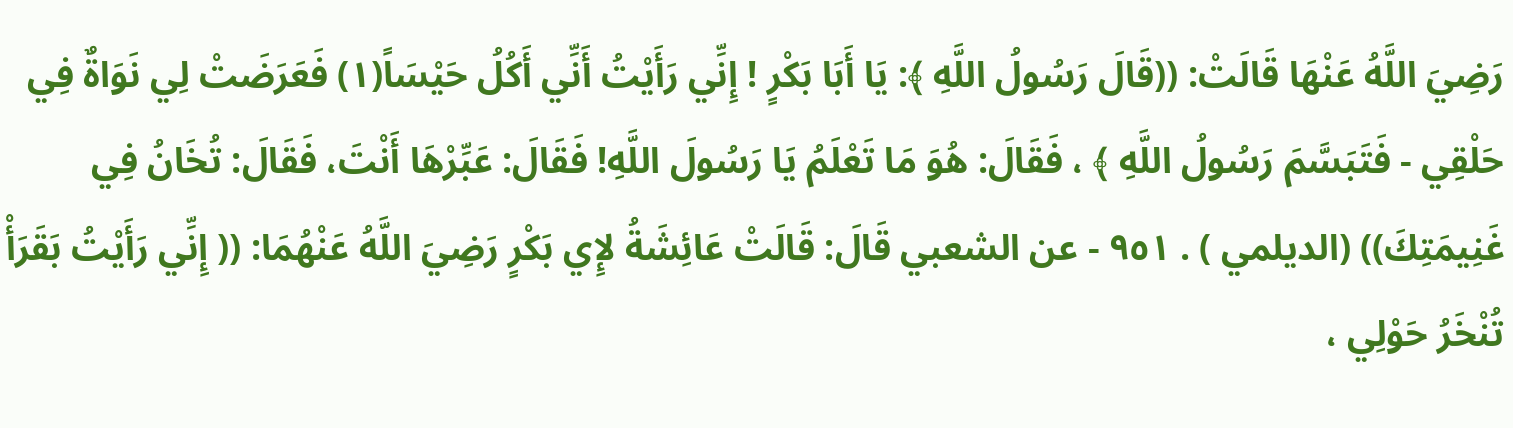رَضِيَ اللَّهُ عَنْهَا قَالَتْ: ((قَالَ رَسُولُ اللَّهِ ﴾: يَا أَبَا بَكْرٍ ! إِنِّي رَأَيْتُ أَنِّي أَكُلُ حَيْسَاً(١) فَعَرَضَتْ لِي نَوَاةٌ فِي حَلْقِي - فَتَبَسَّمَ رَسُولُ اللَّهِ ﴾ ، فَقَالَ: هُوَ مَا تَعْلَمُ يَا رَسُولَ اللَّهِ! فَقَالَ: عَبِّرْهَا أَنْتَ، فَقَالَ: تُخَانُ فِي غَنِيمَتِكَ)) (الديلمي ) . ٩٥١ - عن الشعبي قَالَ: قَالَتْ عَائِشَةُ لإِي بَكْرٍ رَضِيَ اللَّهُ عَنْهُمَا: (( إِنِّي رَأَيْتُ بَقَرَأْ تُنْخَرُ حَوْلِي ،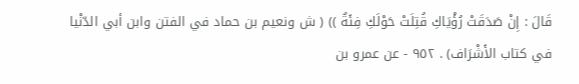قَالَ : إِنْ صَدَقَتْ رُؤْیَاكِ قُتِلَتْ حَوْلَكِ فِئَةٌ )) ( ش ونعيم بن حماد في الفتن وابن أبي الدّنْيا في كتاب الأَشْرَاف) . ٩٥٢ - عن عمرو بن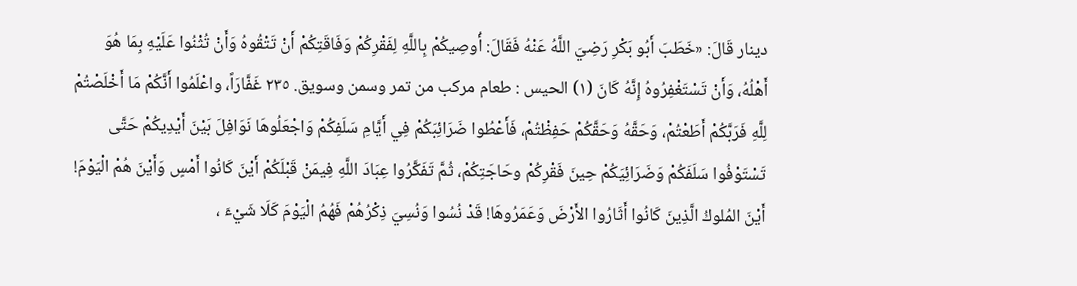دينار قَالَ: «خَطَبَ أَبُو بَكْرِ رَضِيَ اللَّهُ عَنْهُ فَقَالَ: أُوصِيكُمْ بِاللَّهِ لِفَقْرِكُمْ وَفَاقَتِكُمْ أَنْ تَتْقُوهُ وَأَنْ تُثْنُوا عَلَيْهِ بِمَا هُوَ أَهْلُهُ، وَأَنْ تَسْتَغْفِرُوهُ إِنَّهُ كَانَ (١) الحیس : طعام مركب من تمر وسمن وسويق. ٢٣٥ غَفَّارَاً، واعْلَمُوا أَنَّكُمْ مَا أَخْلَصْتُمْ لِلَّهِ فَرَبَّكُمْ أَطَعْتُمْ، وَحَقَّهُ وَحَقَّكُمْ حَفِظْتُمْ، فَأَعْطُوا ضَرَائِبَكُمْ فِي أَيَّامِ سَلَفِكُمْ وَاجْعَلُوهَا نَوَافِلَ بَيْنَ أَيْدِيكُمْ حَتَّى تَسْتَوْفُوا سَلَفَكُمْ وَضَرَائِيَكُمْ حِينَ فَقْرِكُمْ وحَاجَتِكُمْ، ثُمَّ تَفَكَّرُوا عِبَادَ اللَّهِ فِيمَنْ قَبْلَكُمْ أَيْنَ كَانُوا أَمْسٍ وَأَيْنَ هُمْ الْيَوْمَ! أَيْنَ المُلوكُ الَّذِينَ كَانُوا أَثَارُوا الأَرْضَ وَعَمَرُوهَا! قَدْ نُسُوا وَنُسِيَ ذِكْرُهُمْ فَهُمُ الْيَوْمَ كَلَا شَيْءَ ،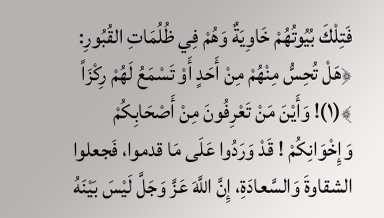فَتِلْكَ بُيُوتُهُمْ خَاوِيَةٌ وَهُمْ فِي ظُلُمَاتِ القُبُورِ: ﴿هَلْ تُحِسُّ مِنْهُمْ مِنْ أَحَدٍ أَوْ تَسْمَعُ لَهُمْ رِكْزَاً ﴾(١)! وَأَيْنَ مَنْ تَعْرِفُونَ مِنْ أَصْحَابِكُمْ وَإِخْوَانِكُمْ ! قَدْ وَرَدُوا عَلَى مَا قدموا، فَجعلوا الشقاوةَ وَالسَّعادَةِ، إِنَّ اللَّهَ عَزَّ وَجَلَّ لَيْسَ بَيْنَهُ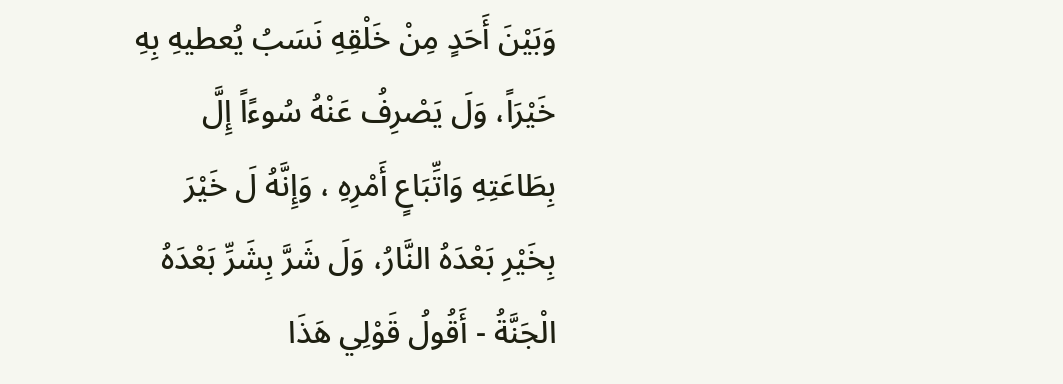وَبَيْنَ أَحَدٍ مِنْ خَلْقِهِ نَسَبُ يُعطيهِ بِهِ خَيْرَاً، وَلَ يَصْرِفُ عَنْهُ سُوءًاً إِلَّ بِطَاعَتِهِ وَاتِّبَاعٍ أَمْرِهِ ، وَإِنَّهُ لَ خَيْرَ بِخَيْرِ بَعْدَهُ النَّارُ، وَلَ شَرَّ بِشَرِّ بَعْدَهُ الْجَنَّةُ - أَقُولُ قَوْلِي هَذَا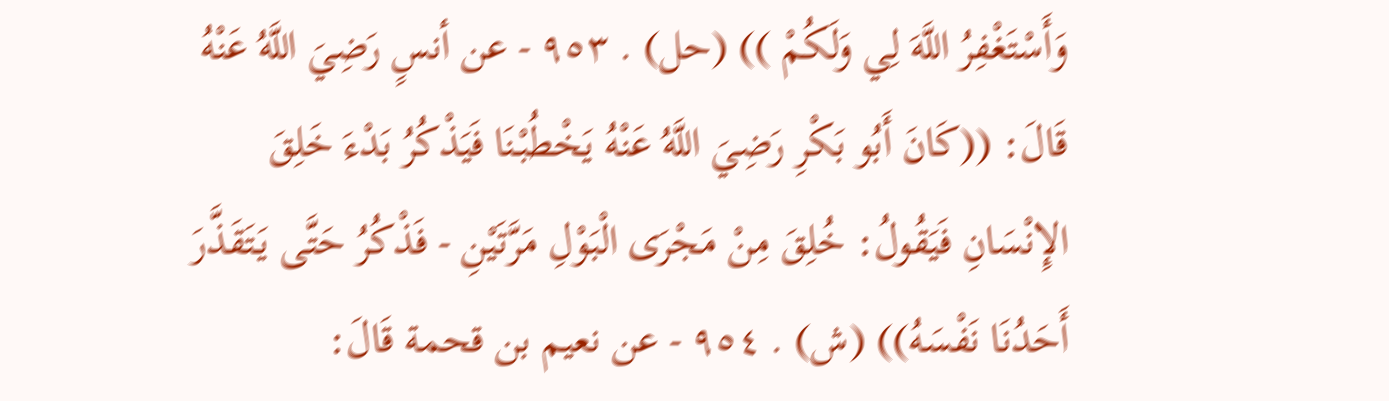وَأَسْتَغْفِرُ اللَّهَ لِي وَلَكُمْ )) (حل) . ٩٥٣ - عن أنسٍ رَضِيَ اللَّهُ عَنْهُ قَالَ: ((كَانَ أَبُو بَكْرِ رَضِيَ اللَّهُ عَنْهُ يَخْطُبْنَا فَيَذْكُرُ بَدْءَ خَلِقَ الإِنْسَانِ فَيَقُولُ: خُلِقَ مِنْ مَجْرَى الْبَوْلِ مَرَّتَيْنِ - فَذْكُرُ حَتَّى يَتَقَذَّرَ أَحَدُنَا نَفْسَهُ)) (ش) . ٩٥٤ - عن نعيم بن قحمة قَالَ: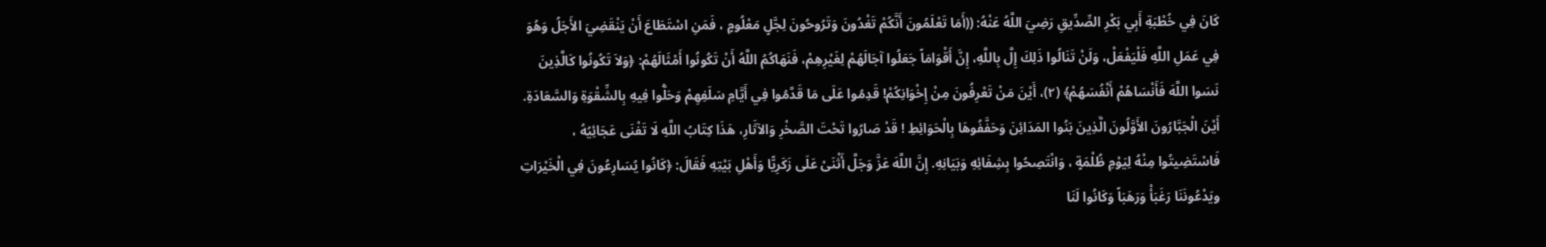كَانَ فِي خُطْبَةِ أَبِي بَكْرِ الصِّدِّيقِ رَضِيَ اللَّهُ عَنْهُ: ((أَمَا تَعْلَمُونَ أَنَّكُمْ تَغْدُونَ وَتَرُوحُونَ لِجَّلٍ مَعْلُومٍ ، فَمَنِ اسْتَطَاعَ أَنْ يَنْقَضِيَ الأَجَلُ وَهُوَ فِي عَمَلِ اللَّهِ فَلْيَفْعَلْ، وَلَنْ تَنَالُوا ذَلِكَ إِلَّ بِاللَّهِ، إِنَّ أَقْوَامَاً جَعَلُوا آجَالَهُمْ لِغَيْرِهِمْ، فَنَهَاكُمُ اللَّهُ أَنْ تَكُونُوا أَمْثَالَهُمْ: ﴿وَلاَ تَكُونُوا كَالَّذِينَ نَسَوا اللَّهَ فَأَنْسَاهُمْ أَنْفُسَهُمْ﴾ (٢)، أَيْنَ مَنْ تَعْرِفُونَ مِنْ إِخْوَانِكُمْ! قَدِمُوا عَلَى مَا قَدَّمُوا فِي أَيَّامِ سَلَفِهِمْ وَحَلُّوا فِيهِ بِالشِّقْوَةِ وَالسَّعَادَةِ. أَيْنَ الْجَبَّارُونَ الأَوَّلُونَ الَّذِينَ بَنُوا المَدَائِنَ وَحَفَّفُوهَا بِالْحَوَائِطِ ! قَدْ صَارُوا تَحْتَ الصَّخْرِ وَالآثَارِ، هَذَا كِتَابُ اللَّهِ لَا تَفْنَى عَجَائِيُهُ ، فَاسْتَضِيتُوا مِنْهُ لِيَوْمِ ظُلْمَةٍ ، وَانْتَصِحُوا بِشِفَائِهِ وَبَيَانِهِ. إِنَّ اللَّهَ عَزَّ وَجَلَّ أَثْنَىْ عَلَى زَكَرِيًّا وَأَهْلِ بَيْتِهِ فَقَالَ: ﴿كَانُوا يُسَارِعُونَ فِي الْخَيْرَاتِ ويَدْعُونَنَا رَغَبَأْ وَرَهَبَاً وَكَانُوا لَنَا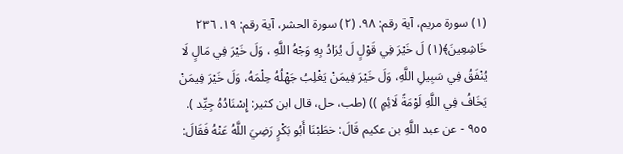(١) سورة مريم، آية رقم: ٩٨. (٢) سورة الحشر، آية رقم: ١٩. ٢٣٦ خَاشِعِينَ﴾(١) لَ خَيْرَ فِي قَوْلٍ لَ يُرَادُ بِهِ وَجْهُ اللَّهِ ، وَلَ خَيْرَ فِي مَالٍ لَا يُنْفَقُ فِي سَبِيلِ اللَّهِ، وَلَ خَيْرَ فِيمَنْ يَغْلِبُ جَهْلُهُ حِلْمَهُ، وَلَ خَيْرَ فِيمَنْ يَخَافُ فِي اللَّهِ لَوْمَةً لَائِمٍ )) (طب، حل، قال ابن كثير: إِسْنَادُهُ جِيِّد ). ٩٥٥ - عن عبد اللَّهِ بن عكيم قَالَ: خطَبْنَا أَبُو بَكْرٍ رَضِيَ اللَّهُ عَنْهُ فَقَالَ: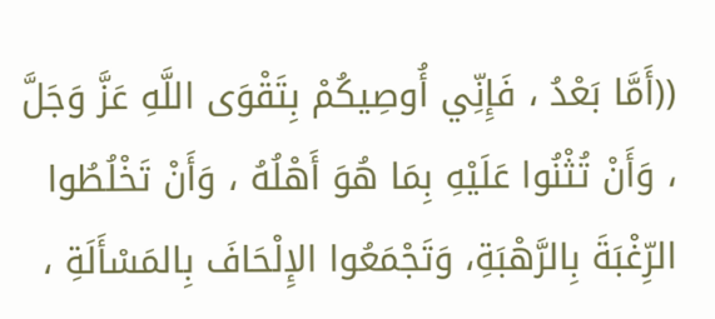((أَمَّا بَعْدُ ، فَإِنِّي أُوصِيكُمْ بِتَقْوَى اللَّهِ عَزَّ وَجَلَّ ، وَأَنْ تُثْنُوا عَلَيْهِ بِمَا هُوَ أَهْلُهُ ، وَأَنْ تَخْلُطُوا الرِّغْبَةَ بِالرَّهْبَةِ، وَتَجْمَعُوا الإِلْحَافَ بِالمَسْأَلَةِ ،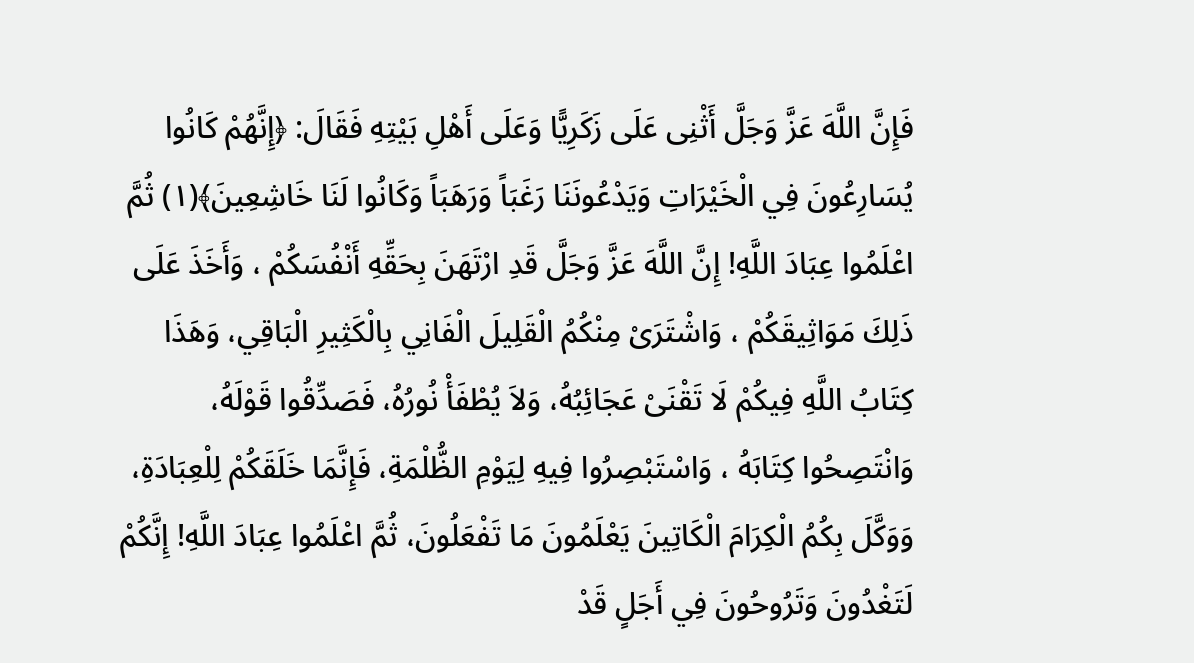فَإِنَّ اللَّهَ عَزَّ وَجَلَّ أَثْنِى عَلَى زَكَرِيًّا وَعَلَى أَهْلِ بَيْتِهِ فَقَالَ: ﴿إِنَّهُمْ كَانُوا يُسَارِعُونَ فِي الْخَيْرَاتِ وَيَدْعُونَنَا رَغَبَاً وَرَهَبَاً وَكَانُوا لَنَا خَاشِعِينَ﴾(١) ثُمَّ اعْلَمُوا عِبَادَ اللَّهِ! إِنَّ اللَّهَ عَزَّ وَجَلَّ قَدِ ارْتَهَنَ بِحَقِّهِ أَنْفُسَكُمْ ، وَأَخَذَ عَلَى ذَلِكَ مَوَاثِيقَكُمْ ، وَاشْتَرَىْ مِنْكُمُ الْقَلِيلَ الْفَانِي بِالْكَثِيرِ الْبَاقِي، وَهَذَا كِتَابُ اللَّهِ فِيكُمْ لَا تَقْنَىْ عَجَائِبُهُ، وَلاَ يُطْفَأْ نُورُهُ، فَصَدِّقُوا قَوْلَهُ، وَانْتَصِحُوا كِتَابَهُ ، وَاسْتَبْصِرُوا فِيهِ لِيَوْمِ الظُّلْمَةِ، فَإِنَّمَا خَلَقَكُمْ لِلْعِبَادَةِ، وَوَكَّلَ بِكُمُ الْكِرَامَ الْكَاتِينَ يَعْلَمُونَ مَا تَفْعَلُونَ، ثُمَّ اعْلَمُوا عِبَادَ اللَّهِ! إِنَّكُمْ لَتَغْدُونَ وَتَرُوحُونَ فِي أَجَلٍ قَدْ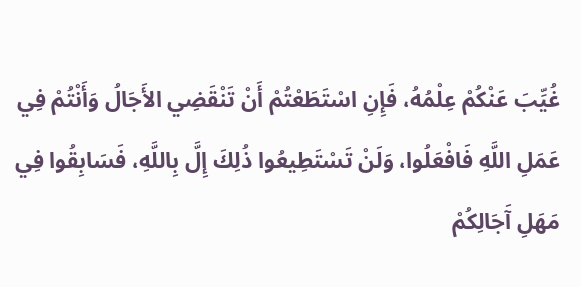غُيِّبَ عَنْكُمْ عِلْمُهُ، فَإِنِ اسْتَطَعْتُمْ أَنْ تَنْقَضِي الأَجَالُ وَأَنْتُمْ فِي عَمَلِ اللَّهِ فَافْعَلُوا، وَلَنْ تَسْتَطِيعُوا ذُلِكَ إِلَّ بِاللَّهِ، فَسَابِقُوا فِي مَهَلِ آَجَالِكُمْ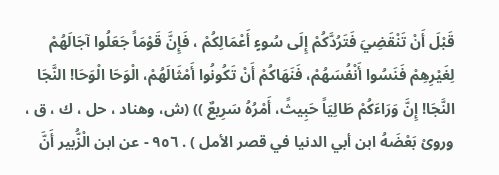قَبْلَ أَنْ تَنْقَضِيَ فَتَرُدَّكُمْ إِلَى سُوءٍ أَعْمَالِكُمْ ، فَإِنَّ قَوْمَاً جَعَلُوا آجَالَهُمْ لِغَيْرِهِمْ فَنَسُوا أَنْفُسَهُمْ، فَنَهَاكُمْ أَنْ تَكُونُوا أَمْثَالَهُمْ، الْوَحَا الْوَحَا! النَّجَا النَّجَا! إِنَّ وَرَاءَكُمْ طَالِيَاً حَبِيثً، أَمْرُهُ سَرِيعٌ )) (ش، وهناد ، حل ، ك ، ق ، وروىْ بَعْضَهُ ابن أبي الدنيا في قصر الأمل ) . ٩٥٦ - عن ابن الْزُّبير أَنَّ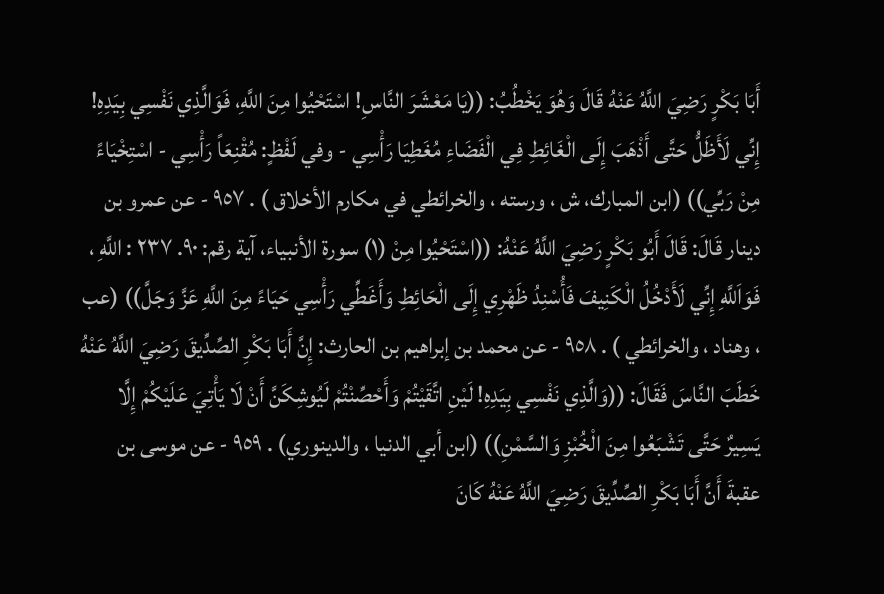أَبَا بَكْرٍ رَضِيَ اللَّهُ عَنْهُ قَالَ وَهُوَ يَخْطُبُ: ((يَا مَعْشَرَ النَّاسِ! اسْتَحْيُوا مِنَ اللَّهِ، فَوَالَّذِي نَفْسِي بِيَدِهِ! إِنِّي لَأَظَلُّ حَتَّى أَذْهَبَ إِلَى الْغَائِطِ فِي الْفَضَاءِ مُغَطِيَا رَأْسِي - وفي لَفْظٍ: مُقْنِعَاً رَأْسِي - اسْتِخْيَاءً مِنْ رَبِّي)) (ابن المبارك، ش ، ورسته ، والخرائطي في مكارم الأخلاق ) . ٩٥٧ - عن عمرو بن دينار قَالَ: قَالَ أَبُو بَكْرٍ رَضِيَ اللَّهُ عَنْهُ: ((اسْتَحْيُوا مِنْ (١) سورة الأنبياء، آية رقم: ٩٠. ٢٣٧ : اللَّهِ ، فَوَاَللَّهِ إِنِّي لَأَدْخُلُ الْكَنِيفَ فَأُسْنِدُ ظَهْرِي إِلَى الْحَائِطِ وَأَغَطِّي رَأْسِي حَيَاءً مِنَ اللَّهِ عَزَّ وَجَلَّ)) (عب ، وهناد ، والخرائطي ) . ٩٥٨ - عن محمد بن إبراهيم بن الحارث: إِنَّ أَبَا بَكْرِ الصِّدِّيقَ رَضِيَ اللَّهُ عَنْهُ خَطَبَ النَّاسَ فَقَالَ: ((وَالَّذِي نَفْسِي بِيَدِهِ! لَيْنِ اتَّقَيْتُمْ وَأَحْصِّنْتُمْ لَيُوشِكَنَّ أَنْ لَا يَأْتِيَ عَلَيْكُمْ إِلَّا يَسِيرٌ حَتَّى تَشْبَعُوا مِنَ الْخُبْزِ وَالسَّمْنِ)) (ابن أبي الدنيا ، والدينوري) . ٩٥٩ - عن موسى بن عقبةَ أَنَّ أَبَا بَكْرِ الصِّدِّيقَ رَضِيَ اللَّهُ عَنْهُ كَانَ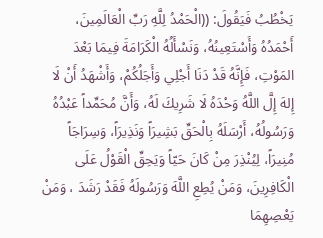يَخْطُبُ فَيَقُولَ: ((الْحَمْدُ لِلَّهِ رَبِّ الْعَالَمِينَ، أَحْمَدُهُ وَأَسْتَعِينُهُ، وَنَسْأَلُهُ الْكَرَامَةَ فِيمَا بَعْدَ المَوْتِ، فَإِنَّهُ قَدْ دَنَا أَجْلِي وَأَجَلُكُمْ، وَأَشْهَدُ أَنْ لَا إِلهَ إِلَّ اللَّهُ وَحْدَهُ لَا شَرِيكَ لَهُ، وَأَنَّ مُحَمِّداً عَبْدُهُ وَرَسُولُهُ، أَرْسَلَهُ بِالْحَقِّ بَشِيرَاً وَنَذِيرَاً، وَسِرَاجَاً مُنِيرَاً، لِيُنْذِرَ مِنْ كَانَ حَيّاً وَيَحِقِّ الْقَوْلُ عَلَى الْكَافِرِينَ، وَمَنْ يُطِعِ اللَّهَ وَرَسُولَهُ فَقَدْ رَشَدَ ، وَمَنْ يَعْصِهِمَا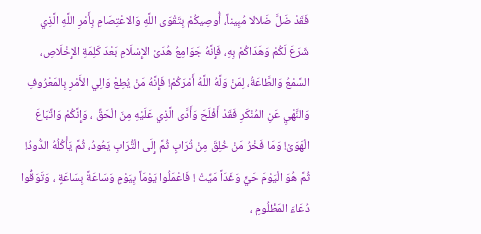فَقَدْ ضَلَّ ضَلالا مُبِيناً، أُوصِيكُمْ بِتَقْوَى اللَّهِ وَالاعْتِصَامِ بِأَمْرِ اللَّهِ الَّذِي شَرَعَ لَكُمْ وَهَدَاكُمْ بِهِ، فَإِنَّهُ جَوَامِعُ هُدَىْ الإِسْلَامِ بَعْدَ كَلِمَةِ الإِخْلَاصِ، السَّمْعُ وَالطَّاعَةُ، لِمَنْ وَلَّهُ اللَّهُ أَمْرَكُمْ! فَإِنَّهُ مَنْ يُطِعْ وَالِي الأَمْرِ بِالمَعْرُوفِ وَالنَّهْيِ عَنِ المُنْكَرِ فَقَدْ أَفْلَحَ وَأَدَّى الَّذِي عَلَيْهِ مِنَ الْحَقِّ ، وَإِنَّكُمْ وَاتِّبَاعَ الْهَوَىْ! وَمَا فَخْرُ مَنْ خُلِقَ مِنْ تُرَابٍ ثُمَّ إِلَى الْتُّرَابِ يَعُودُ، ثُمَّ يَأْكُلُهُ الدُّودُ! ثُمَّ هُوَ الْيَوْمَ حَيٍّ وَغَدَاً مَيِّتْ ! فَاعْمَلُوا يَوْمَاً بِيَوْمٍ وَسَاعَةً بِسَاعَةٍ ، وَتَوَقُّوا دُعَاءَ المَظْلُومِ ،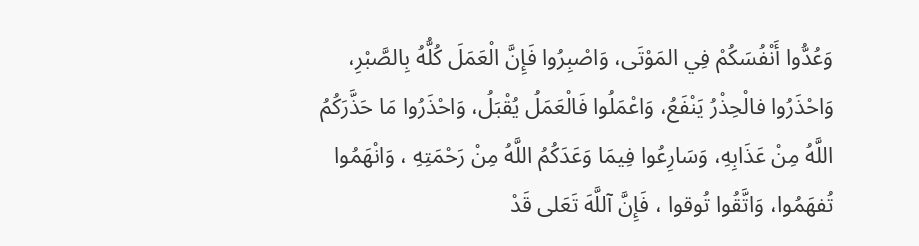وَعُدُّوا أَنْفُسَكُمْ فِي المَوْتَى، وَاصْبِرُوا فَإِنَّ الْعَمَلَ كُلُّهُ بِالصَّبْرِ، وَاحْذَرُوا فالْحِذْرُ يَنْفَعُ، وَاعْمَلُوا فَالْعَمَلُ يُقْبَلُ، وَاحْذَرُوا مَا حَذَّرَكُمُ اللَّهُ مِنْ عَذَابِهِ، وَسَارِعُوا فِيمَا وَعَدَكُمُ اللَّهُ مِنْ رَحْمَتِهِ ، وَانْهَمُوا تُفهَمُوا، وَاتَّقُوا تُوقوا ، فَإِنَّ آللَّهَ تَعَلى قَدْ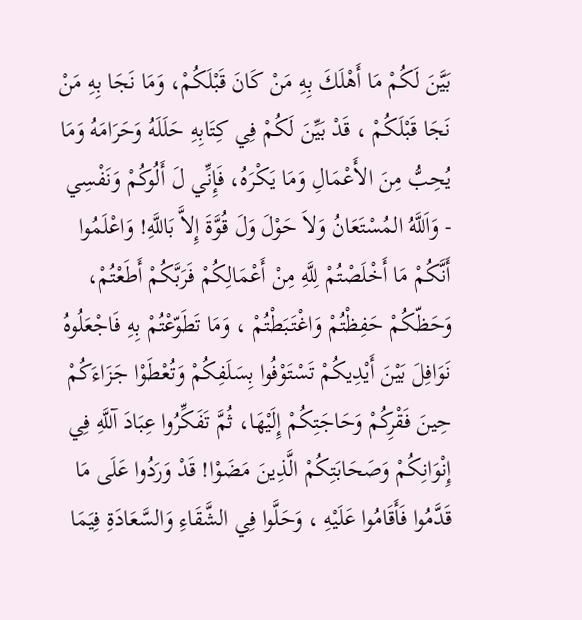بَيَّنَ لَكُمْ مَا أَهْلَكَ بِهِ مَنْ کَانَ قَبْلَكُمْ، وَمَا نَجَا بِهِ مَنْ نَجَا قَبْلَكُمْ ، قَدْ بَيِّنَ لَكُمْ فِي كِتَابِهِ حَلَلَهُ وَحَرَامَهُ وَمَا يُحِبُّ مِنَ الأَعْمَالِ وَمَا يَكْرَهُ، فَإِنِّي لَ أَلُوكُمْ وَنَفْسِي - وَاَللَّهُ المُسْتَعَانُ وَلاَ حَوْلَ وَلَ قُوَّةَ إِلاَّ بَاللَّهِ! وَاعْلَمُوا أَنَّكُمْ مَا أَخْلَصْتُمْ لِلَّهِ مِنْ أَعْمَالِكُمْ فَرَبَّكُمْ أَطَعْتُمْ، وَحَظّكُمْ حَفِظْتُمْ وَاغْتَبَطْتُمْ ، وَمَا تَطَوّعْتُمْ بِهِ فَاجْعَلُوهُ نَوَافِلَ بَيْنَ أَيْدِيكُمْ تَسْتَوْفُوا بِسَلَفِكُمْ وَتُعْطَوْا جَزَاءَكُمْ حِينَ فَقْرِكُمْ وَحَاجَتِكُمْ إِلَيْهَا، ثُمَّ تَفَكِّرُوا عِبَادَ آللَّهِ فِي إِنْوَانِكُمْ وَصَحَابَتِكُمْ الَّذِينَ مَضَوْا! قَدْ وَرَدُوا عَلَى مَا قَدَّمُوا فَأَقَامُوا عَلَيْهِ ، وَحَلَّوا فِي الشَّقَاءِ وَالسَّعَادَةِ فِيَمَا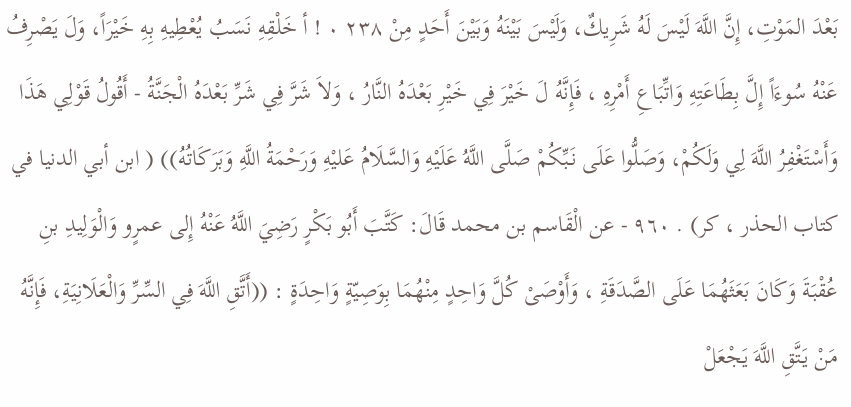بَعْدَ المَوْتِ، إِنَّ اللَّهَ لَيْسَ لَهُ شَرِيكٌ، وَلَيْسَ بَيْنَهُ وَبَيْنَ أَحَدٍ مِنْ ٢٣٨ ٠ ! أ خَلْقِهِ نَسَبُ يُعْطِيهِ بِهِ خَيْرَاً، وَلَ يَصْرِفُ عَنْهُ سُوءَاً إِلَّ بِطَاعَتِهِ وَاتِّبَاعِ أَمْرِهِ ، فَإِنَّهُ لَ خَيْرَ فِي خَيْرِ بَعْدَهُ النَّارُ ، وَلاَ شَرَّ فِي شَرِّ بَعْدَهُ الْجَنَّةُ - أَقُولُ قَوْلِي هَذَا وَأَسْتَغْفِرُ اللَّهَ لِي وَلَكُمْ، وَصَلُّوا عَلَى نَبِّكُمْ صَلَّى اللَّهُ عَلَيْهِ وَالسَّلَامُ عَليْهِ وَرَحْمَةُ اللَّهِ وَبَرَكَاتُهُ)) ( ابن أبي الدنيا في کتاب الحذر ، کر) . ٩٦٠ - عن الْقَاسم بن محمد قَالَ: كَتَّبَ أَبُو بَكْرٍ رَضِيَ اللَّهُ عَنْهُ إِلى عمرٍو وَالْوَلِيدِ بنِ عُقْبَةَ وَكَانَ بَعَثَهُمَا عَلَى الصَّدَقَةِ ، وَأَوْصَىْ كُلَّ وَاحِدٍ مِنْهُمَا بِوَصِيّةٍ وَاحِدَةٍ : ((أَتَّقِ اللَّهَ فِي السِّرِّ وَالْعَلَانِيَةِ، فَإِنَّهُ مَنْ يَتَّقِ اللَّهَ يَجْعَلْ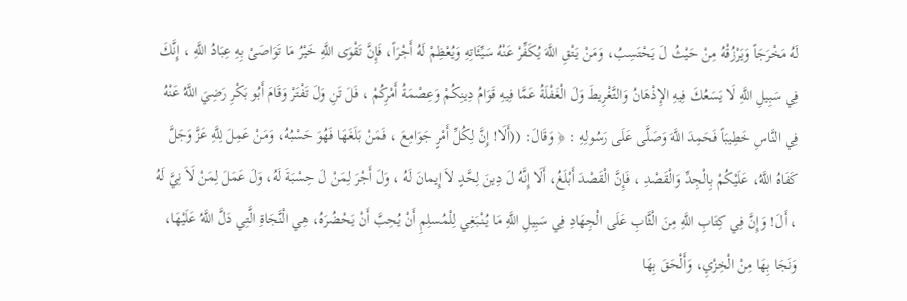لَهُ مَخْرَجَاً وَيَرْزُقْهُ مِنْ حَيْثُ لَ يَحْتَسِبُ، وَمَنْ يَتْقِ اللَّهَ يُكَفِّرْ عَنْهُ سَيِّئَاتِهِ وَيُعْظِمْ لَهُ أَجْرَاً، فَإِنَّ تَقْوَى اللَّهِ خَيْرُ مَا تَوَاصَىْ بِهِ عِبَادُ اللَّهِ ، إِنَّكَ فِي سَبِيلِ اللَّهِ لَا يَسَعُكَ فِيهِ الإِذْهَانُ وَالتَّغْرِيطَ وَلَ الْغَفْلَةُ عَمَّا فِيهِ قَوَامُ دِينِكُمْ وَعِصْمَةُ أَمْرِكُمْ ، فَلَ تَنِ وَلَ تَفْتَرْ وَقَامَ أَبُو بَكْرِ رَضِيَ اللَّهُ عَنْهُ فِي النَّاسِ خَطِيبَاً فَحَمِدَ اللَّهَ وَصَلَّى عَلَى رَسُولِهِ : ﴿ وَقَالَ: ((أَلَا! إِنَّ لِكُلِّ أَمْرٍ جَوَامِعَ ، فَمَنْ بَلَغَهَا فَهُوَ حَسْبُهُ، وَمَنْ عَمِلَ لِلَّهِ عَزَّ وَجَلَّ كَفَاهُ اللَّهُ، عَلَيْكُمْ بِالْجِدِّ وَالْقَصْدِ ، فَإِنَّ الْقَصْدَ أَبْلَغُ، أَلَا إِنَّهُ لَ دِينَ لِحَّدٍ لاَ إِيمانَ لَهُ ، وَلَ أَجْرَ لِمَنْ لَ حِسْبَةَ لَهُ، وَلَ عَمَلَ لِمَنْ لَاَ نِيَّ لَهُ ، أَلَ! وَإِنَّ فِي كِتَابِ اللَّهِ مِنَ الْثَّابِ عَلَى الْجِهَادِ فِي سَبِيلِ اللَّهِ مَا يُنْبَغِي لِلْمُسلِمِ أَنْ يُحِبَّ أَنْ يَحْضُرَهُ، هِي الْنَّجَاةِ الَّتِي دَلَّ اللَّهُ عَلَيْهَا، وَنَجَا بِهَا مِنْ الْخِزْيِ، وَأَلْحَقَ بِهَا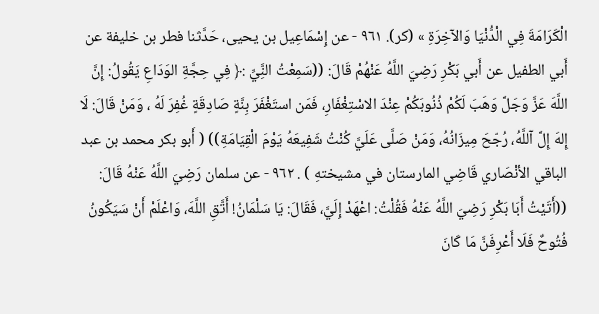الْكَرَامَةَ فِي الْدُّنْيَا وَالآخِرَةِ » (كر). ٩٦١ - عن إِسْمَاعِيل بن يحيى، حَدَّثنا فطر بن خليفة عن أَبي الطفيل عن أَبي بَكْرِ رَضِيَ اللَّهُ عَنْهُمْ قَالَ: ((سَمِعْتُ النَِّيِّ :﴿ فِي حِجَّةِ الوَدَاعِ يَقُولُ: إِنَّ اللَّهَ عَزَّ وَجَلَّ وَهَبَ لَكُمْ ذُنُوبَكُمْ عِنْدَ الاسْتِغْفَارِ، فَمَن استَغْفَرَ بِنَّةٍ صَادِقَةٍ غُفِرَ لَهُ ، وَمَنْ قَالَ: لَا إِلهَ إِلَّ آللَّهُ، رُجّحَ مِيزَانُهُ، وَمَنْ صَلَّى عَلَيَّ كُنْتُ شَفِيعَهُ يَوْمَ الْقِيَامَةِ)) ( أَبو بكر محمد بن عبد الباقي الأنْصَاري قَاضِي المارستان في مشيختهِ ) . ٩٦٢ - عن سلمان رَضِيَ اللَّهُ عَنْهُ قَالَ: ((أَتَيْتُ أَبَا بَكْرِ رَضِيَ اللَّهُ عَنْهُ فَقُلْتُ: اعْهَدْ إِلَيَّ، فَقَالَ: يَا سَلْمَانُ! أَتَّقِ اللَّهَ، وَاعْلَمْ أَنْ سَيَكُونُ فُتُوحٌ فَلَا أَعْرِفَنَّ مَا كَانَ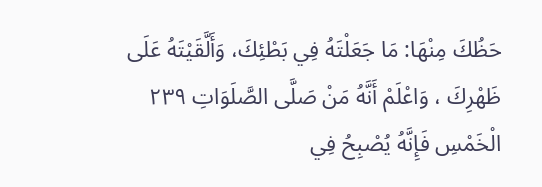حَظُكَ مِنْهَا: مَا جَعَلْتَهُ فِي بَطْئِكَ، وَأَلَّقَيْتَهُ عَلَى ظَهْرِكَ ، وَاعْلَمْ أَنَّهُ مَنْ صَلَّى الصَّلَوَاتِ ٢٣٩ الْخَمْسِ فَإِنَّهُ يُصْبِحُ فِي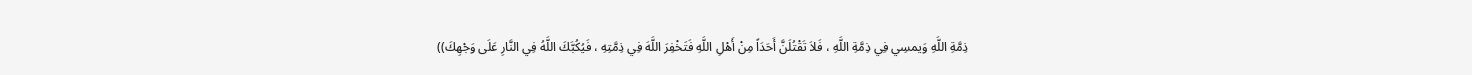ذِمَّةِ اللَّهِ وَيمسِي فِي ذِمَّةِ اللَّهِ ، فَلاَ تَقْتُلَنَّ أَحَدَاً مِنْ أَهْلِ اللَّهِ فَتَخْفِرَ اللَّهَ فِي ذِمَّتِهِ ، فَيُكُبَّكَ اللَّهُ فِي النَّارِ عَلَى وَجْهِكَ))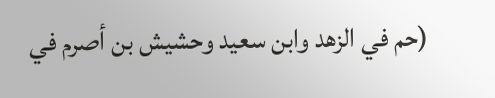(حم في الزهد وابن سعيد وحشيش بن أصرم في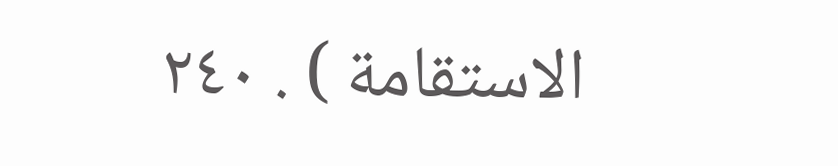الاستقامة ) . ٢٤٠